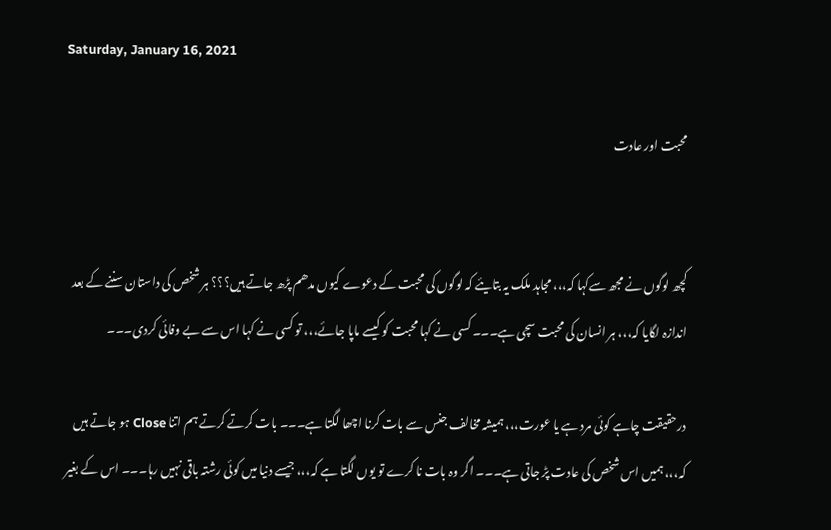Saturday, January 16, 2021

محبت اور عادت


کچھ لوگوں نے مجھ سےکہا کہ،،، مجاہد ملک یہ بتایئے کہ لوگوں کی محبت کے دعوے کیوں مدھم پڑھ جاتے ہیں؟؟؟ ہر شخص کی داستان سننے کے بعد اندازہ لگایا کہ،،، ہر انسان کی محبت سچی ہے۔۔۔ کسی نے کہا محبت کو کیسے ماپا جائے،،، تو کسی نے کہا اس سے بے وفائی کردی۔۔۔

درحقیقت چاہے کوئی مرد ہے یا عورت،،، ہمیشہ مخالف جنس سے بات کرنا اچھا لگتا ہے۔۔۔ بات کرتے کرتے ہم اتنا Close ہو جاتے ہیں کہ،،، ہمیں اس شخص کی عادت پڑ جاتی ہے۔۔۔ اگر وہ بات نا کرے تو یوں لگتا ہے کہ،،، جیسے دنیا میں کوئی رشتہ باقی نہیں رہا۔۔۔ اس کے بغیر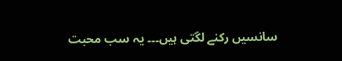سانسیں رکنے لگتی ہیں۔۔۔ یہ سب محبت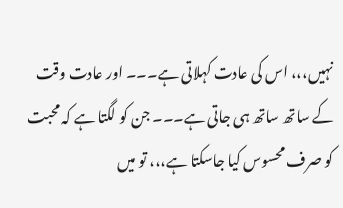نہیں،،، اس کی عادت کہلاتی ہے۔۔۔ اور عادت وقت کے ساتھ ساتھ ہی جاتی ہے۔۔۔ جن کو لگتا ہے کہ محبت کو صرف محسوس کیا جاسکتا ہے،،، تو میں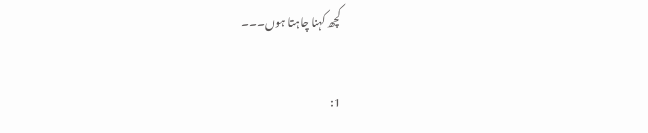کچھ کہنا چاہتا ہوں۔۔۔

1: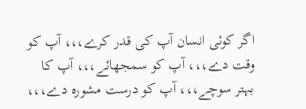اگر کوئی انسان آپ کی قدر کرے،،، آپ کو وقت دے،،، آپ کو سمجھائے،،، آپ کا بہتر سوچے،،، آپ کو درست مشورہ دے،،،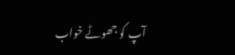آپ کو جھوٹے خواب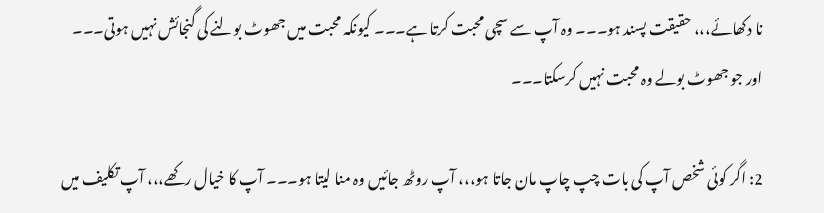نا دکھائے،،، حقیقت پسند ہو۔۔۔ وہ آپ سے سچی محبت کرتا ہے۔۔۔ کیونکہ محبت میں جھوٹ بولنے کی گنجائش نہیں ہوتی۔۔۔ اور جو جھوٹ بولے وہ محبت نہیں کرسکتا۔۔۔

2: اگر کوئی شخص آپ کی بات چپ چاپ مان جاتا ہو،،، آپ روٹھ جائیں وہ منا لیتا ہو۔۔۔ آپ کا خیال رکھے،،، آپ تکلیف میں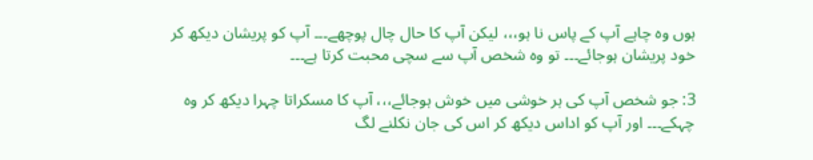ہوں وہ چاہے آپ کے پاس نا ہو،،، لیکن آپ کا حال چال پوچھے۔۔۔ آپ کو پریشان دیکھ کر خود پریشان ہوجائے۔۔۔ تو وہ شخص آپ سے سچی محبت کرتا ہے۔۔۔

3: جو شخص آپ کی ہر خوشی میں خوش ہوجائے،،، آپ کا مسکراتا چہرا دیکھ کر وہ چہکے۔۔۔ اور آپ کو اداس دیکھ کر اس کی جان نکلنے لگ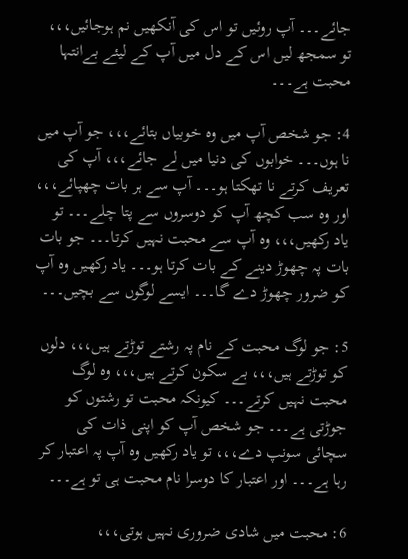جائے۔۔۔ آپ روئیں تو اس کی آنکھیں نم ہوجائیں،،، تو سمجھ لیں اس کے دل میں آپ کے لیئے بےانتہا محبت ہے۔۔۔

4: جو شخص آپ میں وہ خوبیاں بتائے،،، جو آپ میں نا ہوں۔۔۔ خوابوں کی دنیا میں لے جائے،،، آپ کی تعریف کرتے نا تھکتا ہو۔۔۔ آپ سے ہر بات چھپائے،،، اور وہ سب کچھ آپ کو دوسروں سے پتا چلے۔۔۔ تو یاد رکھیں،،، وہ آپ سے محبت نہیں کرتا۔۔۔ جو بات بات پہ چھوڑ دینے کے بات کرتا ہو۔۔۔ یاد رکھیں وہ آپ کو ضرور چھوڑ دے گا۔۔۔ ایسے لوگوں سے بچیں۔۔۔

5: جو لوگ محبت کے نام پہ رشتے توڑتے ہیں،،، دلوں کو توڑتے ہیں،،، بے سکون کرتے ہیں،،، وہ لوگ محبت نہیں کرتے۔۔۔ کیونکہ محبت تو رشتوں کو جوڑتی ہے۔۔۔ جو شخص آپ کو اپنی ذات کی سچائی سونپ دے،،، تو یاد رکھیں وہ آپ پہ اعتبار کر رہا ہے۔۔۔ اور اعتبار کا دوسرا نام محبت ہی تو ہے۔۔۔

6: محبت میں شادی ضروری نہیں ہوتی،،،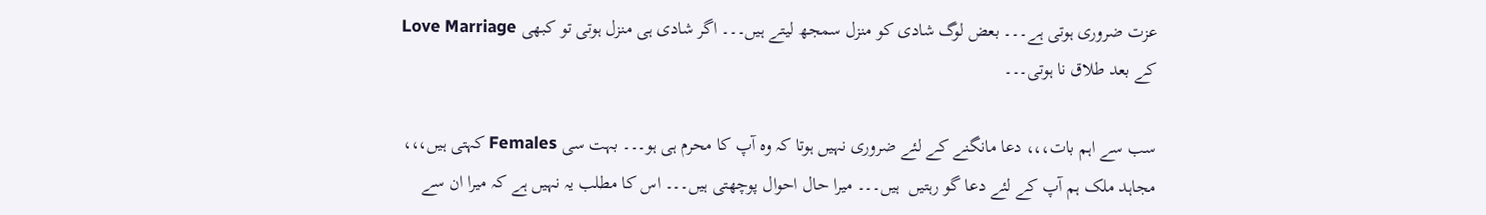عزت ضروری ہوتی ہے۔۔۔ بعض لوگ شادی کو منزل سمجھ لیتے ہیں۔۔۔ اگر شادی ہی منزل ہوتی تو کبھی Love Marriage کے بعد طلاق نا ہوتی۔۔۔

سب سے اہم بات،،، دعا مانگنے کے لئے ضروری نہیں ہوتا کہ وہ آپ کا محرم ہی ہو۔۔۔ بہت سی Females کہتی ہیں،،، مجاہد ملک ہم آپ کے لئے دعا گو رہتیں  ہیں۔۔۔ میرا حال احوال پوچھتی ہیں۔۔۔ اس کا مطلب یہ نہیں ہے کہ میرا ان سے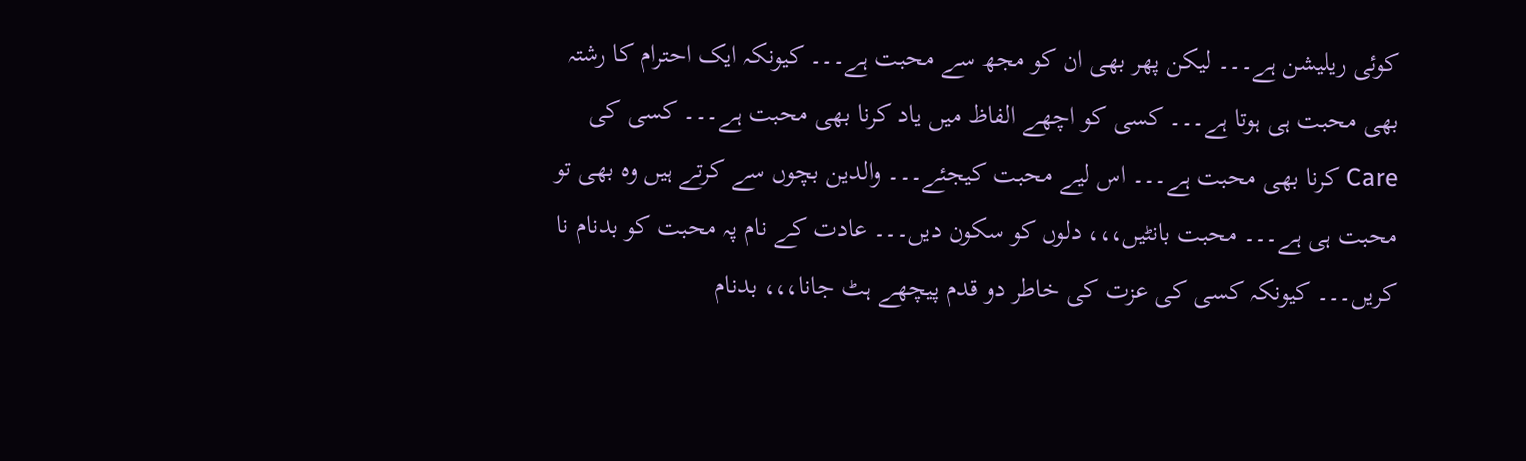کوئی ریلیشن ہے۔۔۔ لیکن پھر بھی ان کو مجھ سے محبت ہے۔۔۔ کیونکہ ایک احترام کا رشتہ بھی محبت ہی ہوتا ہے۔۔۔ کسی کو اچھے الفاظ میں یاد کرنا بھی محبت ہے۔۔۔ کسی کی Care کرنا بھی محبت ہے۔۔۔ اس لیے محبت کیجئے۔۔۔ والدین بچوں سے کرتے ہیں وہ بھی تو محبت ہی ہے۔۔۔ محبت بانٹیں،،، دلوں کو سکون دیں۔۔۔ عادت کے نام پہ محبت کو بدنام نا کریں۔۔۔ کیونکہ کسی کی عزت کی خاطر دو قدم پیچھے ہٹ جانا،،، بدنام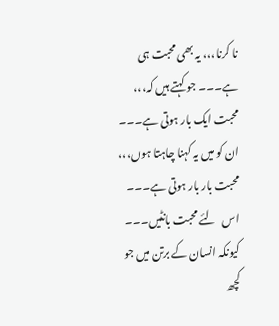نا کرنا،،، یہ بھی محبت ہی ہے۔۔۔ جو کہتے ہیں کہ،،، محبت ایک بار ہوتی ہے۔۔۔ ان کو میں یہ کہنا چاہتا ہوں،،، محبت بار بار ہوتی ہے۔۔۔  اس   لئے محبت بانٹیں۔۔۔ کیونکہ انسان کے برتن میں جو کچھ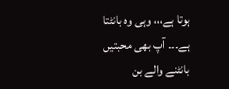ہوتا ہے،،، وہی وہ بانٹتا ہے۔۔۔ آپ بھی محبتیں بانٹنے والے بن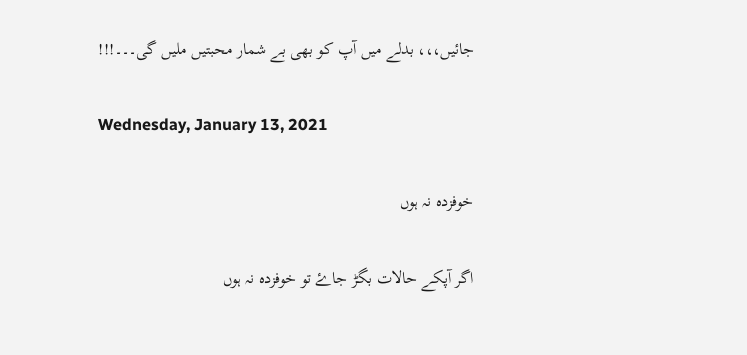جائیں،،، بدلے میں آپ کو بھی بے شمار محبتیں ملیں گی۔۔۔!!!

Wednesday, January 13, 2021

خوفزدہ نہ ہوں

اگر آپکے حالات بگڑ جاۓ تو خوفزدہ نہ ہوں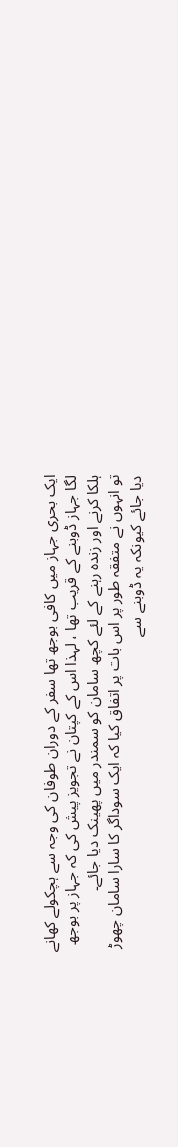ایک بحری جہاز میں کافی بوجھ تھا سفر کے دوران طوفان کی وجہ سے ہچکولے کھانے لگا جہاز ڈوبنے کے قریب تھا ، لہذا اس کے کپتان نے تجویز پیش کی کہ جہاز پر بوجھ ہلکا کرنے اور زندہ رہنے کے لئے کچھ سامان کو سمندر میں پھینک دیا جائے۔
تو انہوں نے متفقہ طور پر اس بات پر اتفاق کیا کہ ایک سوداگر کا سارا سامان چھوڑ دیا جائے کیونکہ یہ ڈوبنے سے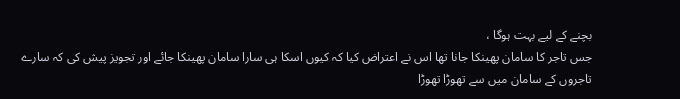بچنے کے لیے بہت ہوگا ،
جس تاجر کا سامان پھینکا جانا تھا اس نے اعتراض کیا کہ کیوں اسکا ہی سارا سامان پھینکا جائے اور تجویز پیش کی کہ سارے تاجروں کے سامان میں سے تھوڑا تھوڑا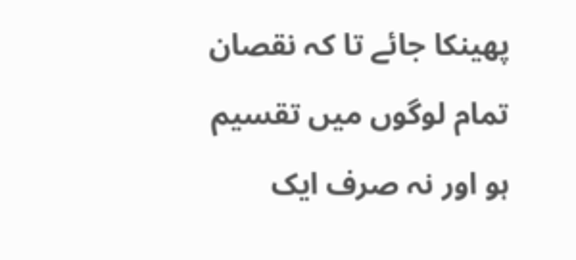پھینکا جائے تا کہ نقصان تمام لوگوں میں تقسیم ہو اور نہ صرف ایک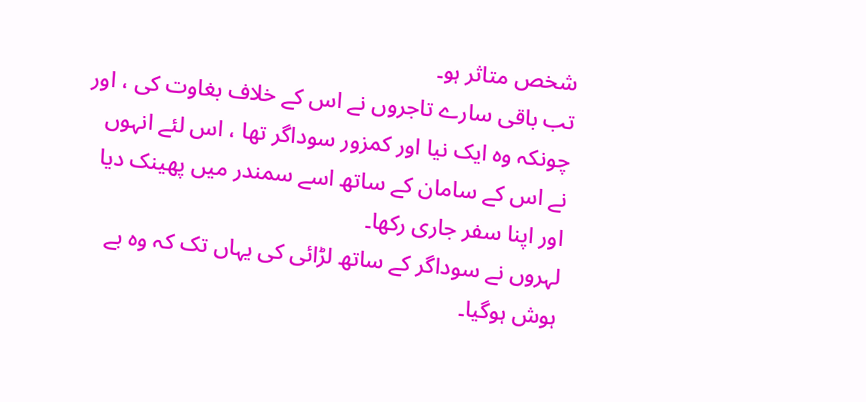شخص متاثر ہو۔
تب باقی سارے تاجروں نے اس کے خلاف بغاوت کی ، اور چونکہ وہ ایک نیا اور کمزور سوداگر تھا ، اس لئے انہوں نے اس کے سامان کے ساتھ اسے سمندر میں پھینک دیا اور اپنا سفر جاری رکھا۔
لہروں نے سوداگر کے ساتھ لڑائی کی یہاں تک کہ وہ بے ہوش ہوگیا۔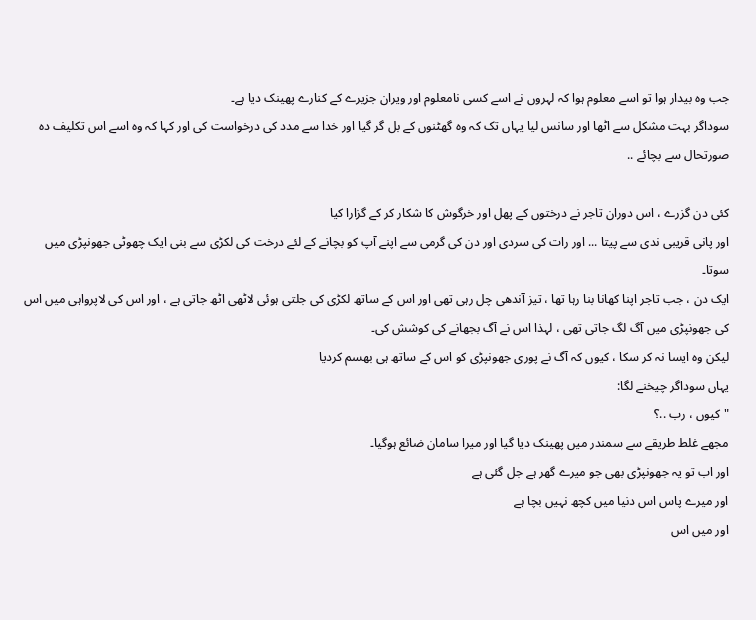جب وہ بیدار ہوا تو اسے معلوم ہوا کہ لہروں نے اسے کسی نامعلوم اور ویران جزیرے کے کنارے پھینک دیا ہے۔
سوداگر بہت مشکل سے اٹھا اور سانس لیا یہاں تک کہ وہ گھٹنوں کے بل گر گیا اور خدا سے مدد کی درخواست کی اور کہا کہ وہ اسے اس تکلیف دہ صورتحال سے بچائے ..

کئی دن گزرے ، اس دوران تاجر نے درختوں کے پھل اور خرگوش کا شکار کر کے گزارا کیا
اور پانی قریبی ندی سے پیتا ... اور رات کی سردی اور دن کی گرمی سے اپنے آپ کو بچانے کے لئے درخت کی لکڑی سے بنی ایک چھوٹی جھونپڑی میں سوتا۔
ایک دن ، جب تاجر اپنا کھانا بنا رہا تھا ، تیز آندھی چل رہی تھی اور اس کے ساتھ لکڑی کی جلتی ہوئی لاٹھی اٹھ جاتی ہے ، اور اس کی لاپرواہی میں اس کی جھونپڑی میں آگ لگ جاتی تھی ، لہذا اس نے آگ بجھانے کی کوشش کی۔
لیکن وہ ایسا نہ کر سکا ، کیوں کہ آگ نے پوری جھونپڑی کو اس کے ساتھ ہی بھسم کردیا
یہاں سوداگر چیخنے لگا:
"کیوں ، رب ..؟
مجھے غلط طریقے سے سمندر میں پھینک دیا گیا اور میرا سامان ضائع ہوگیا۔
اور اب تو یہ جھونپڑی بھی جو میرے گھر ہے جل گئی ہے
اور میرے پاس اس دنیا میں کچھ نہیں بچا ہے
اور میں اس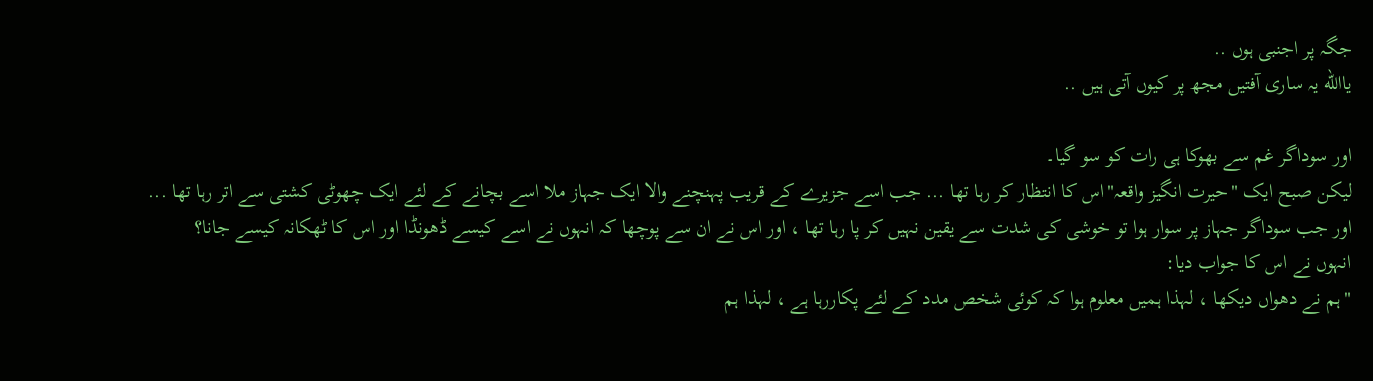جگہ پر اجنبی ہوں ..
یاالله یہ ساری آفتیں مجھ پر کیوں آتی ہیں ..

اور سوداگر غم سے بھوکا ہی رات کو سو گیا۔
لیکن صبح ایک "حیرت انگیز واقعہ"اس کا انتظار کر رہا تھا ... جب اسے جزیرے کے قریب پہنچنے والا ایک جہاز ملا اسے بچانے کے لئے ایک چھوٹی کشتی سے اتر رہا تھا ...
اور جب سوداگر جہاز پر سوار ہوا تو خوشی کی شدت سے یقین نہیں کر پا رہا تھا ، اور اس نے ان سے پوچھا کہ انہوں نے اسے کیسے ڈھونڈا اور اس کا ٹھکانہ کیسے جانا؟
انہوں نے اس کا جواب دیا:
"ہم نے دھواں دیکھا ، لہذا ہمیں معلوم ہوا کہ کوئی شخص مدد کے لئے پکاررہا ہے ، لہذا ہم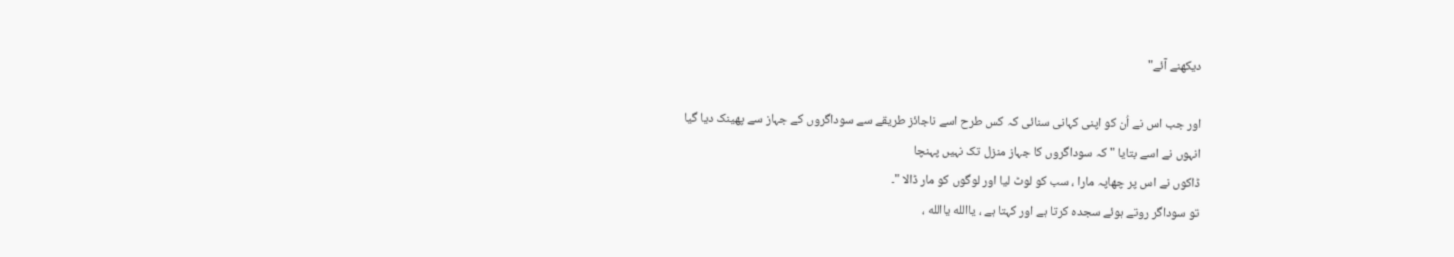دیکھنے آئے"

اور جب اس نے اُن کو اپنی کہانی سنائی کہ کس طرح اسے ناجائز طریقے سے سوداگروں کے جہاز سے پھینک دیا گیا
انہوں نے اسے بتایا "کہ سوداگروں کا جہاز منزل تک نہیں پہنچا
ڈاکوں نے اس پر چھاپہ مارا ، سب کو لوٹ لیا اور لوگوں کو مار ڈالا "۔
تو سوداگر روتے ہوئے سجدہ کرتا ہے اور کہتا ہے ، یاالله یاالله ،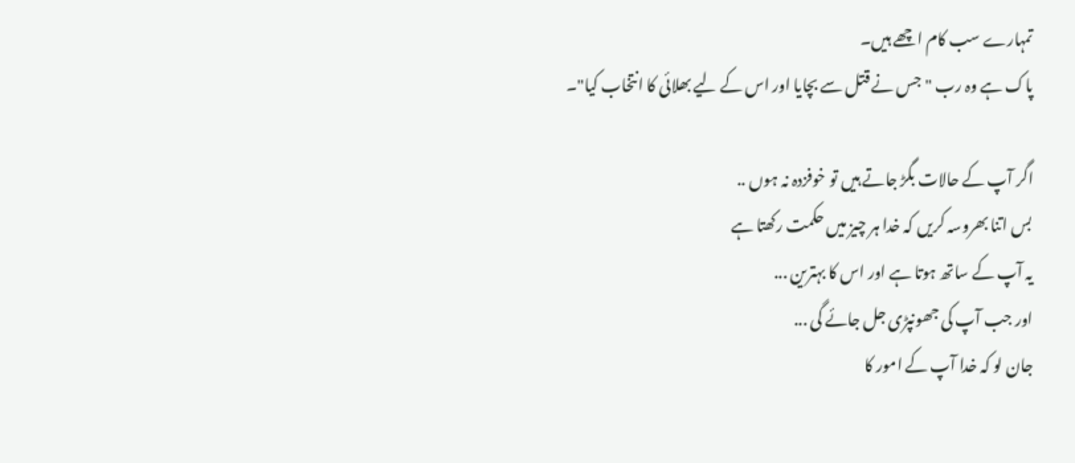تمہارے سب کام اچھے ہیں۔
پاک ہے وہ رب " جس نے قتل سے بچایا اور اس کے لیے بھلائی کا انتخاب کیا"۔

اگر آپ کے حالات بگڑ جاتے ہیں تو خوفزدہ نہ ہوں ..
بس اتنا بھروسہ کریں کہ خدا ہر چیز میں حکمت رکھتا ہے
یہ آپ کے ساتھ ہوتا ہے اور اس کا بہترین ...
اور جب آپ کی جھونپڑی جل جائے گی ...
جان لو کہ خدا آپ کے امور کا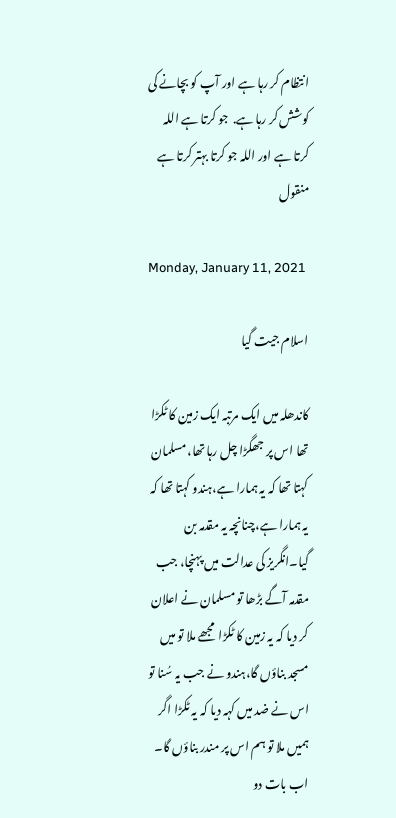انتظام کر رہا ہے اور آپ کو بچانے کی کوشش کر رہا ہے.  جو کرتا ہے اللہ کرتا ہے اور اللہ جو کرتا بہتر کرتا ہے
منقول

Monday, January 11, 2021

اسلام جیت گیا

کاندھلہ میں ایک مرتبہ ایک زمین کا ٹکڑا تھا اس پر جھگڑا چل رہا تھا، مسلمان کہتا تھا کہ یہ ہمارا ہے،ہندو کہتا تھا کہ یہ ہمارا ہے،چنانچہ یہ مقدمہ بن گیا۔انگریز کی عدالت میں پہنچا، جب مقدمہ آگے بڑھا تو مسلمان نے اعلان کر دیا کہ یہ زمین کا ٹکڑا  مجھے ملا تو میں مسجد بناؤں گا،ہندو نے جب یہ سُنا تو اس نے ضد میں کہہ دیا کہ یہ ٹکڑا اگر ہمیں ملا تو ہم اس پر مندر بناؤں گا۔
اب بات دو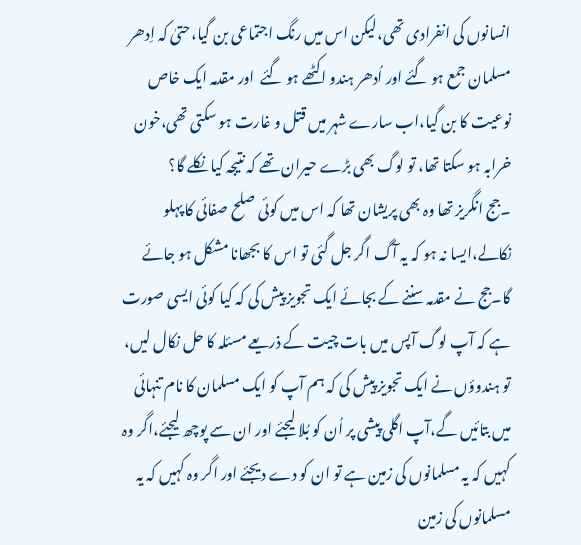انسانوں کی انفرادی تھی،لیکن اس میں رنگ اجتماعی بن گیا،حتیٰ کہ اِدھر مسلمان جمع ہو گئے اور اُدھر ہندو اکٹھے ہو گئے  اور مقدمہ ایک خاص نوعیت کا بن گیا،اب سارے شہر میں قتل و غارت ہو سکتی تھی،خون خرابہ ہو سکتا تھا، تو لوگ بھی بڑے حیران تھے کہ نتیجہ کیا نکلے گا؟
۔جج انگریز تھا وہ بھی پریشان تھا کہ اس میں کوئی صلح صفائی کا پہلو نکالے،ایسا نہ ہو کہ یہ آگ اگر جل گئی تو اس کا بجھانا مشکل ہو جائے گا۔جج نے مقدمہ سننے کے بجائے ایک تجویز پیش کی کہ کیا کوئی ایسی صورت ہے کہ آپ لوگ آپس میں بات چیت کے ذریعے مسئلہ کا حل نکال لیں، تو ہندوؤں نے ایک تجویز پیش کی کہ ہم آپ کو ایک مسلمان کا نام تنہائی میں بتائیں گے،آپ اگلی پیشی پر اُن کو بُلا لیجئے اور ان سے پوچھ لیجئے،اگر وہ کہیں کہ یہ مسلمانوں کی زمین ہے تو ان کو دے دیجئے اور اگر وہ کہیں کہ یہ مسلمانوں کی زمین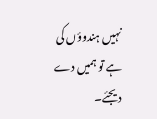نہیں ہندوؤں کی ہے تو ہمیں دے دیجئے۔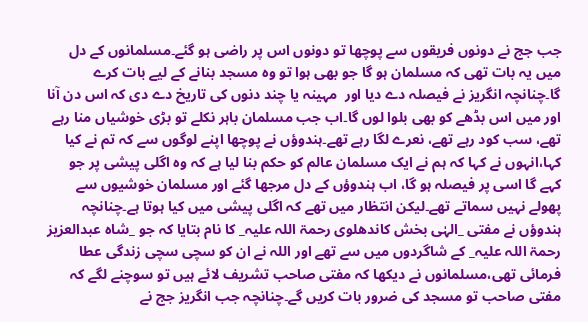جب جج نے دونوں فریقوں سے پوچھا تو دونوں اس پر راضی ہو گئے۔مسلمانوں کے دل میں یہ بات تھی کہ مسلمان ہو گا جو بھی ہوا تو وہ مسجد بنانے کے لیے بات کرے گا۔چنانچہ انگریز نے فیصلہ دے دیا اور  مہینہ یا چند دنوں کی تاریخ دے دی کہ اس دن آنا اور میں اس بڈھے کو بھی بلوا لوں گا۔اب جب مسلمان باہر نکلے تو بڑی خوشیاں منا رہے تھے، سب کود رہے تھے، نعرے لگا رہے تھے۔ہندوؤں نے پوچھا اپنے لوگوں سے کہ تم نے کیا کہا،انہوں نے کہا کہ ہم نے ایک مسلمان عالم کو حکم بنا لیا ہے کہ وہ اگلی پیشی پر جو کہے گا اسی پر فیصلہ ہو گا، اب ہندوؤں کے دل مرجھا گئے اور مسلمان خوشیوں سے پھولے نہیں سماتے تھے۔لیکن انتظار میں تھے کہ اگلی پیشی میں کیا ہوتا ہے۔چنانچہ ہندوؤں نے مفتی _الہٰی بخش کاندھلوی رحمۃ اللہ علیہ_ کا نام بتایا کہ جو _شاہ عبدالعزیز رحمۃ اللہ علیہ_ کے شاگردوں میں سے تھے اور اللہ نے ان کو سچی سچی زندگی عطا فرمائی تھی،مسلمانوں نے دیکھا کہ مفتی صاحب تشریف لائے ہیں تو سوچنے لگے کہ مفتی صاحب تو مسجد کی ضرور بات کریں گے۔چنانچہ جب انگریز جج نے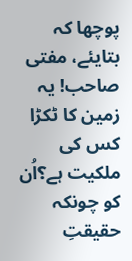پوچھا کہ بتایئے، مفتی صاحب! یہ زمین کا ٹکڑا کس کی ملکیت ہے؟اُن کو چونکہ حقیقتِ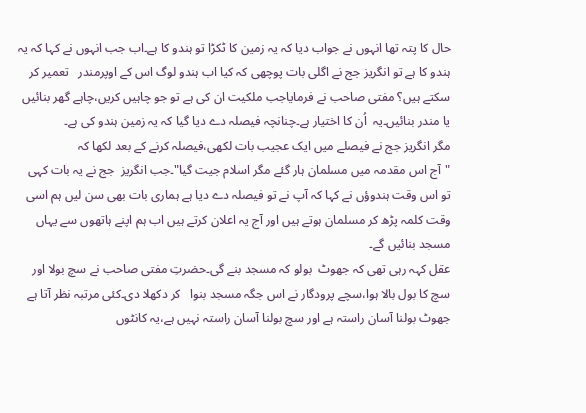حال کا پتہ تھا انہوں نے جواب دیا کہ یہ زمین کا ٹکڑا تو ہندو کا ہے۔اب جب انہوں نے کہا کہ یہ ہندو کا ہے تو انگریز جج نے اگلی بات پوچھی کہ کیا اب ہندو لوگ اس کے اوپرمندر   تعمیر کر سکتے ہیں؟ مفتی صاحب نے فرمایاجب ملکیت ان کی ہے تو جو چاہیں کریں،چاہے گھر بنائیں یا مندر بنائیں۔یہ  اُن کا اختیار ہے۔چنانچہ فیصلہ دے دیا گیا کہ یہ زمین ہندو کی ہے۔
مگر انگریز جج نے فیصلے میں ایک عجیب بات لکھی،فیصلہ کرنے کے بعد لکھا کہ
"آج اس مقدمہ میں مسلمان ہار گئے مگر اسلام جیت گیا"۔جب انگریز  جج نے یہ بات کہی تو اس وقت ہندوؤں نے کہا کہ آپ نے تو فیصلہ دے دیا ہے ہماری بات بھی سن لیں ہم اسی وقت کلمہ پڑھ کر مسلمان ہوتے ہیں اور آج یہ اعلان کرتے ہیں اب ہم اپنے ہاتھوں سے یہاں مسجد بنائیں گے۔
عقل کہہ رہی تھی کہ جھوٹ  بولو کہ مسجد بنے گی۔حضرتِ مفتی صاحب نے سچ بولا اور سچ کا بول بالا ہوا،سچے پرودگار نے اس جگہ مسجد بنوا   کر دکھلا دی۔کئی مرتبہ نظر آتا ہے جھوٹ بولنا آسان راستہ ہے اور سچ بولنا آسان راستہ نہیں ہے،یہ کانٹوں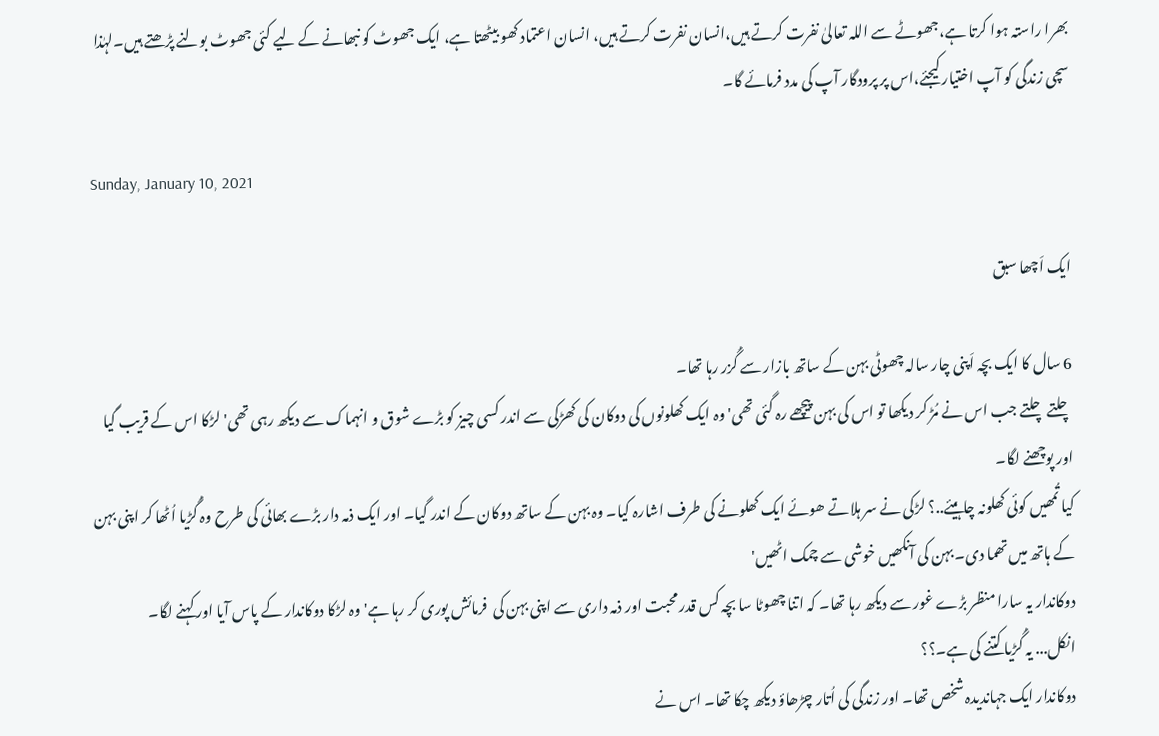بھرا راستہ ہوا کرتا ہے،جھوٹے سے اللہ تعالیٰ نفرت کرتے ہیں،انسان نفرت کرتے ہیں، انسان اعتماد کھو بیٹھتا ہے، ایک جھوٹ کو نبھانے کے لیے کئی جھوٹ بولنے پڑھتے ہیں۔لہٰذا سچی زندگی کو آپ اختیار کیجئے،اس پر پرودگار آپ کی مدد فرمائے گا۔

Sunday, January 10, 2021

ایک اَچھا سبق

6 سال کا ایک بچہ اَپنی چار سالہ چھوٹی بہن کے ساتھ بازار سے گُزر رہا تھا۔
چلتے چلتے جب اس نے مُڑ کر دیکھا تو اس کی بہن پیچھے رہ گئی تھی' وہ ایک کھلونوں کی دوکان کی کھڑکی سے اندر کسی چیز کو بڑے شوق و انہماک سے دیکھ رہی تھی' لڑکا اس کے قریب گیا اور پوچھنے لگا۔
کیا تُمھیں کوئی کھلونہ چاہیئے..؟ لڑکی نے سر ہلاتے ھوئے ایک کھلونے کی طرف اشارہ کیا۔ وہ بہن کے ساتھ دوکان کے اندر گیا۔ اور ایک ذمہ دار بڑے بھائی کی طرح وہ گُڑیا اُٹھا کر اپنی بہن کے ہاتھ میں تھما دی۔ بہن کی آنکھیں خوشی سے چمک اٹھیں'
دوکاندار یہ سارا منظر بڑے غور سے دیکھ رہا تھا۔ کہ اتنا چھوٹا سا بچہ کس قدر محبت اور ذمہ داری سے اپنی بہن کی  فرمائش پوری کر رہا ہے' وہ لڑکا دوکاندار کے پاس آیا اور کہنے لگا۔
انکل... یہ گُڑیا کتنے کی ہے۔؟؟
دوکاندار ایک جہاندیدہ شخص تھا۔ اور زندگی کی اُتار چڑھاؤ دیکھ چکا تھا۔ اس نے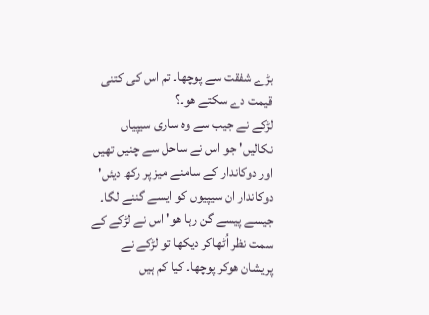بڑے شفقت سے پوچھا۔ تم اس کی کتنی قیمت دے سکتے ھو۔؟
لڑکے نے جیب سے وہ ساری سیپیاں نکالیں' جو اس نے ساحل سے چنیں تھیں اور دوکاندار کے سامنے میز پر رکھ دیئں'
دوکاندار ان سیپیوں کو ایسے گننے لگا۔ جیسے پیسے گن رہا ھو' اس نے لڑکے کے سمت نظر اُٹھاکر دیکھا تو لڑکے نے پریشان ھوکر پوچھا۔ کیا کم ہیں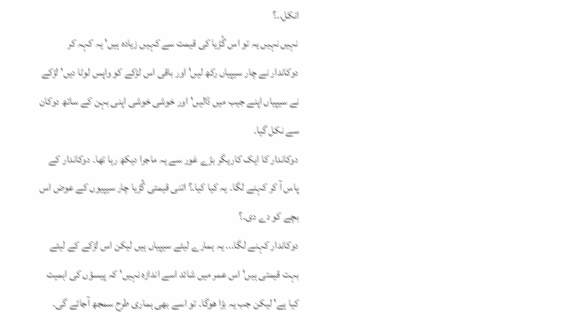انکل..؟
نہیں نہیں یہ تو اس گُڑیا کی قیمت سے کہیں زیادہ ہیں' یہ کہہ کر دوکاندار نے چار سیپیاں رکھ لیں' اور باقی اس لڑکے کو واپس لوٹا دیں' لڑکے نے سیپیاں اپنے جیب میں ڈالیں' اور خوشی خوشی اپنی بہن کے ساتھ دوکان سے نکل گیا۔
دوکاندار کا ایک کاریگر بڑے غور سے یہ ماجرا دیکھ رہا تھا۔ دوکاندار کے پاس آ کر کہنے لگا۔ یہ کیا کیا۔؟ اتنی قیمتی گُڑیا چار سیپیوں کے عوض اس بچے کو دے دی۔؟
دوکاندار کہنے لگا... یہ ہمارے لیئے سیپیاں ہیں لیکن اس لڑکے کے لیئے بہت قیمتی ہیں' اس عمر میں شائد اسے اندازہ نہیں' کہ پیسؤں کی اہمیت کیا ہے' لیکن جب یہ بڑا ھوگا۔ تو اسے بھی ہماری طرح سمجھ آجائے گی۔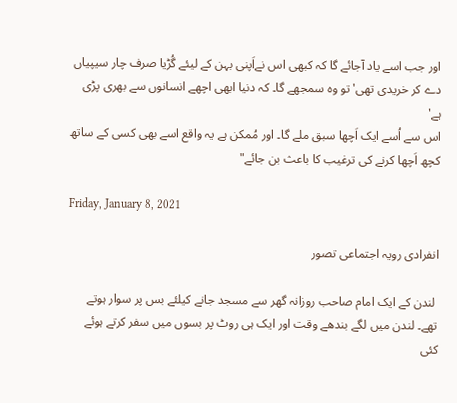اور جب اسے یاد آجائے گا کہ کبھی اس نےاَپنی بہن کے لیئے گُڑیا صرف چار سیپیاں دے کر خریدی تھی' تو وہ سمجھے گا۔ کہ دنیا ابھی اچھے انسانوں سے بھری پڑی ہے'
اس سے اُسے ایک اَچھا سبق ملے گا۔ اور مُمکن ہے یہ واقع اسے بھی کسی کے ساتھ کچھ اَچھا کرنے کی ترغیب کا باعث بن جائے"

Friday, January 8, 2021

انفرادی رویہ اجتماعی تصور

 لندن کے ایک امام صاحب روزانہ گھر سے مسجد جانے کیلئے بس پر سوار ہوتے تھے۔ لندن میں لگے بندھے وقت اور ایک ہی روٹ پر بسوں میں سفر کرتے ہوئے کئی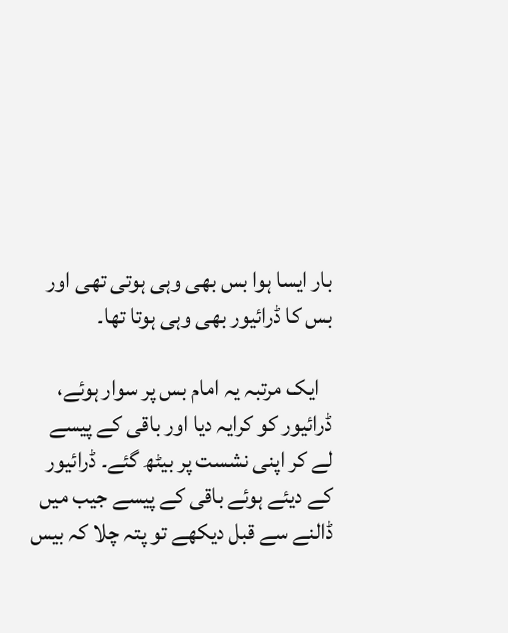بار ایسا ہوا بس بھی وہی ہوتی تھی اور بس کا ڈرائیور بھی وہی ہوتا تھا۔

   ایک مرتبہ یہ امام بس پر سوار ہوئے، ڈرائیور کو کرایہ دیا اور باقی کے پیسے لے کر اپنی نشست پر بیٹھ گئے۔ ڈرائیور کے دیئے ہوئے باقی کے پیسے جیب میں ڈالنے سے قبل دیکھے تو پتہ چلا کہ بیس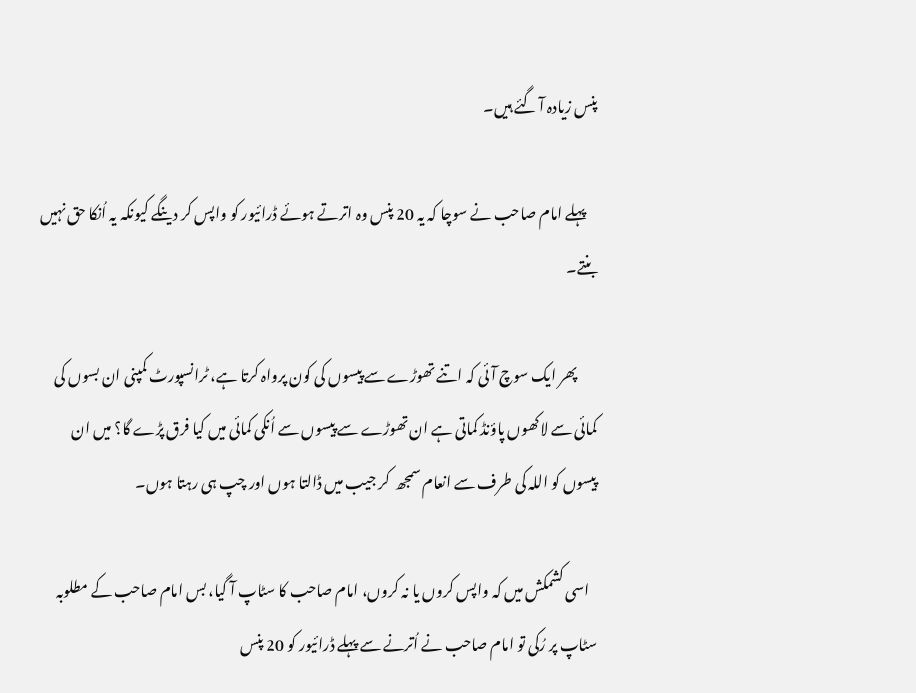پنس زیادہ آ گئے ہیں۔

    پہلے امام صاحب نے سوچا کہ یہ 20 پنس وہ اترتے ہوئے ڈرائیور کو واپس کر دینگے کیونکہ یہ اُنکا حق نہیں بنتے۔

       پھر ایک سوچ آئی کہ اتنے تھوڑے سے پیسوں کی کون پرواہ کرتا ہے، ٹرانسپورٹ کمپنی ان بسوں کی کمائی سے لاکھوں پاؤنڈ کماتی ہے ان تھوڑے سے پیسوں سے اُنکی کمائی میں کیا فرق پڑے گا؟ میں ان پیسوں کو اللہ کی طرف سے انعام سمجھ  کر جیب میں ڈالتا ہوں اور چپ ہی رہتا ہوں۔

   اسی کشمکش میں کہ واپس کروں یا نہ کروں، امام صاحب کا سٹاپ آ گیا، بس امام صاحب کے مطلوبہ سٹاپ پر رُکی تو امام صاحب نے اُترنے سے پہلے ڈرائیور کو 20 پنس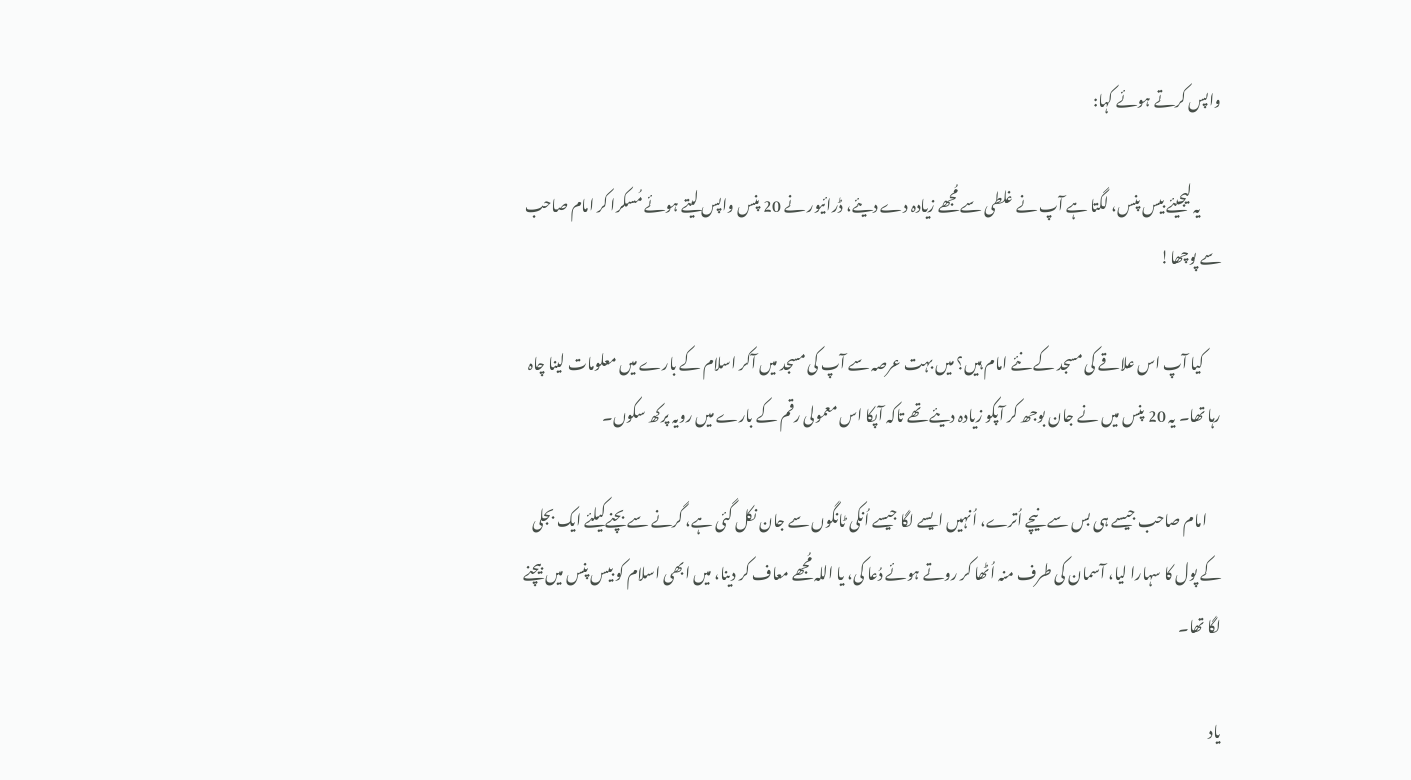واپس کرتے ہوئے کہا:

       یہ لیجیئے بیس پنس، لگتا ہے آپ نے غلطی سے مُجھے زیادہ دے دیئے، ڈرائیور نے 20 پنس واپس لیتے ہوئے مُسکرا کر امام صاحب سے پوچھا!

      کیا آپ اس علاقے کی مسجد کے نئے امام ہیں؟ میں بہت عرصہ سے آپ کی مسجد میں آکر اسلام کے بارے میں معلومات لینا چاہ رہا تھا۔ یہ 20 پنس میں نے جان بوجھ کر آپکو زیادہ دیئے تھے تاکہ آپکا اس معمولی رقم کے بارے میں رویہ پرکھ سکوں۔

     امام صاحب جیسے ہی بس سے نیچے اُترے، اُنہیں ایسے لگا جیسے اُنکی ٹانگوں سے جان نکل گئی ہے، گرنے سے بچنےکیلئے ایک بجلی کے پول کا سہارا لیا، آسمان کی طرف منہ اُٹھا کر روتے ہوئے دُعا کی، یا اللہ مُجھے معاف کر دینا، میں ابھی اسلام کو بیس پنس میں بیچنے لگا تھا۔

یاد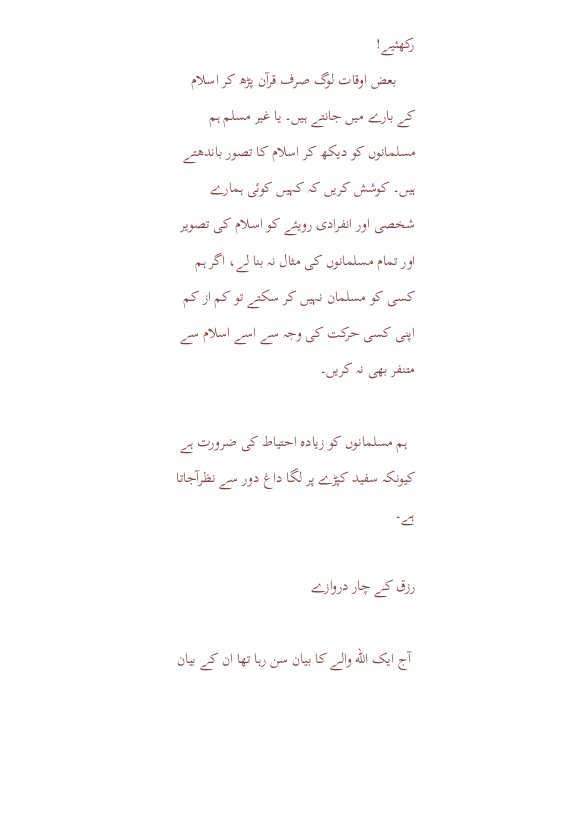رکھئیے!
     بعض اوقات لوگ صرف قرآن پڑھ کر اسلام کے بارے میں جانتے ہیں۔ یا غیر مسلم ہم مسلمانوں کو دیکھ کر اسلام کا تصور باندھتے ہیں۔ کوشش کریں کہ کہیں کوئی ہمارے شخصی اور انفرادی رویئے کو اسلام کی تصویر اور تمام مسلمانوں کی مثال نہ بنا لے، اگر ہم کسی کو مسلمان نہیں کر سکتے تو کم از کم اپنی کسی حرکت کی وجہ سے اسے اسلام سے متنفر بھی نہ کریں۔

  ہم مسلمانوں کو زیادہ احتیاط کی ضرورت ہے کیونکہ سفید کپڑے پر لگا داغ دور سے نظرآجاتا ہے۔

رزق کے چار دروازے

 آج ایک الله والے کا بیان سن رہا تھا ان کے بیان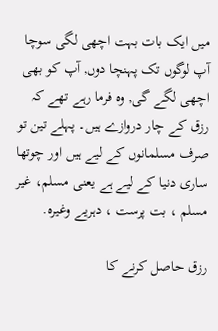میں ایک بات بہت اچھی لگی سوچا آپ لوگوں تک پہنچا دوں, آپ کو بھی اچھی لگے گی, وہ فرما رہے تھے کہ رزق کے چار دروازے ہیں۔ پہلے تین تو صرف مسلمانوں کے لیے ہیں اور چوتھا ساری دنیا کے لیے ہے یعنی مسلم، غیر مسلم ، بت پرست ، دہریے وغیرہ.

رزق حاصل کرنے کا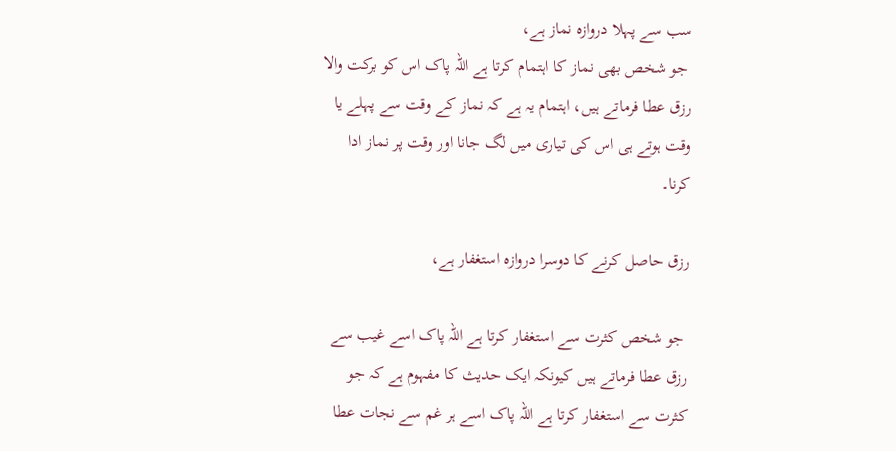سب سے پہلا دروازہ نماز ہے،
 جو شخص بھی نماز کا اہتمام کرتا ہے اللہ پاک اس کو برکت والا رزق عطا فرماتے ہیں، اہتمام یہ ہے کہ نماز کے وقت سے پہلے یا وقت ہوتے ہی اس کی تیاری میں لگ جانا اور وقت پر نماز ادا کرنا۔

رزق حاصل کرنے کا دوسرا دروازہ استغفار ہے،

 جو شخص کثرت سے استغفار کرتا ہے اللہ پاک اسے غیب سے رزق عطا فرماتے ہیں کیونکہ ایک حدیث کا مفہوم ہے کہ جو کثرت سے استغفار کرتا ہے اللہ پاک اسے ہر غم سے نجات عطا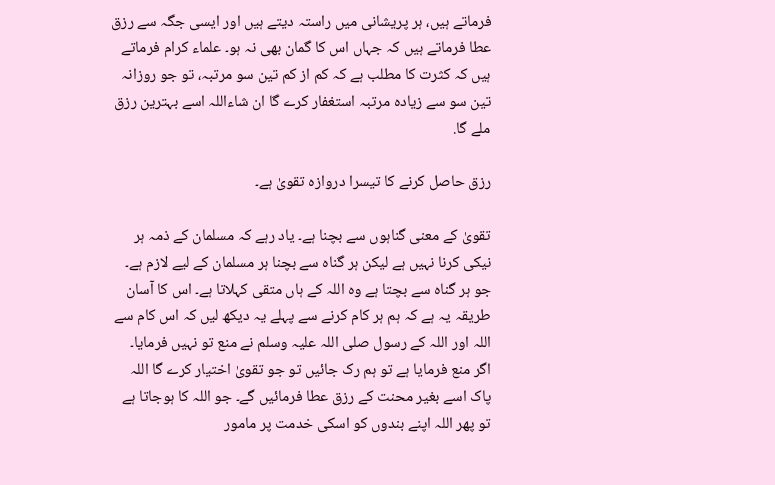فرماتے ہیں، ہر پریشانی میں راستہ دیتے ہیں اور ایسی جگہ سے رزق عطا فرماتے ہیں کہ جہاں اس کا گمان بھی نہ ہو۔ علماء کرام فرماتے ہیں کہ کثرت کا مطلب ہے کہ کم از کم تین سو مرتبہ، تو جو روزانہ تین سو سے زیادہ مرتبہ استغفار کرے گا ان شاءاللہ اسے بہترین رزق ملے گا.

رزق حاصل کرنے کا تیسرا دروازہ تقویٰ ہے۔

تقویٰ کے معنی گناہوں سے بچنا ہے۔ یاد رہے کہ مسلمان کے ذمہ ہر نیکی کرنا نہیں ہے لیکن ہر گناہ سے بچنا ہر مسلمان کے لیے لازم ہے۔ جو ہر گناہ سے بچتا ہے وہ اللہ کے ہاں متقی کہلاتا ہے۔ اس کا آسان طریقہ یہ ہے کہ ہم ہر کام کرنے سے پہلے یہ دیکھ لیں کہ اس کام سے اللہ اور اللہ کے رسول صلی اللہ علیہ وسلم نے منع تو نہیں فرمایا۔ اگر منع فرمایا ہے تو ہم رک جائیں تو جو تقویٰ اختیار کرے گا اللہ پاک اسے بغیر محنت کے رزق عطا فرمائیں گے۔ جو اللہ کا ہوجاتا ہے تو پھر اللہ اپنے بندوں کو اسکی خدمت پر مامور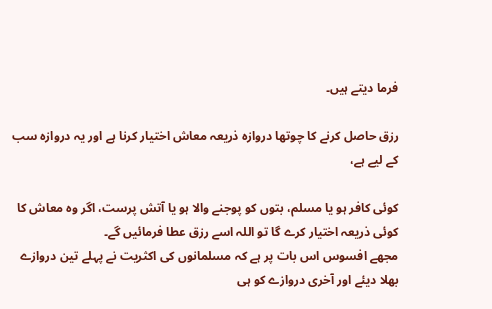فرما دیتے ہیں۔

رزق حاصل کرنے کا چوتھا دروازہ ذریعہ معاش اختیار کرنا ہے اور یہ دروازہ سب کے لیے ہے،

کوئی کافر ہو یا مسلم، بتوں کو پوجنے والا ہو یا آتش پرست، اگر وہ معاش کا کوئی ذریعہ اختیار کرے گا تو اللہ اسے رزق عطا فرمائیں گے۔
مجھے افسوس اس بات پر ہے کہ مسلمانوں کی اکثریت نے پہلے تین دروازے بھلا دیئے اور آخری دروازے کو ہی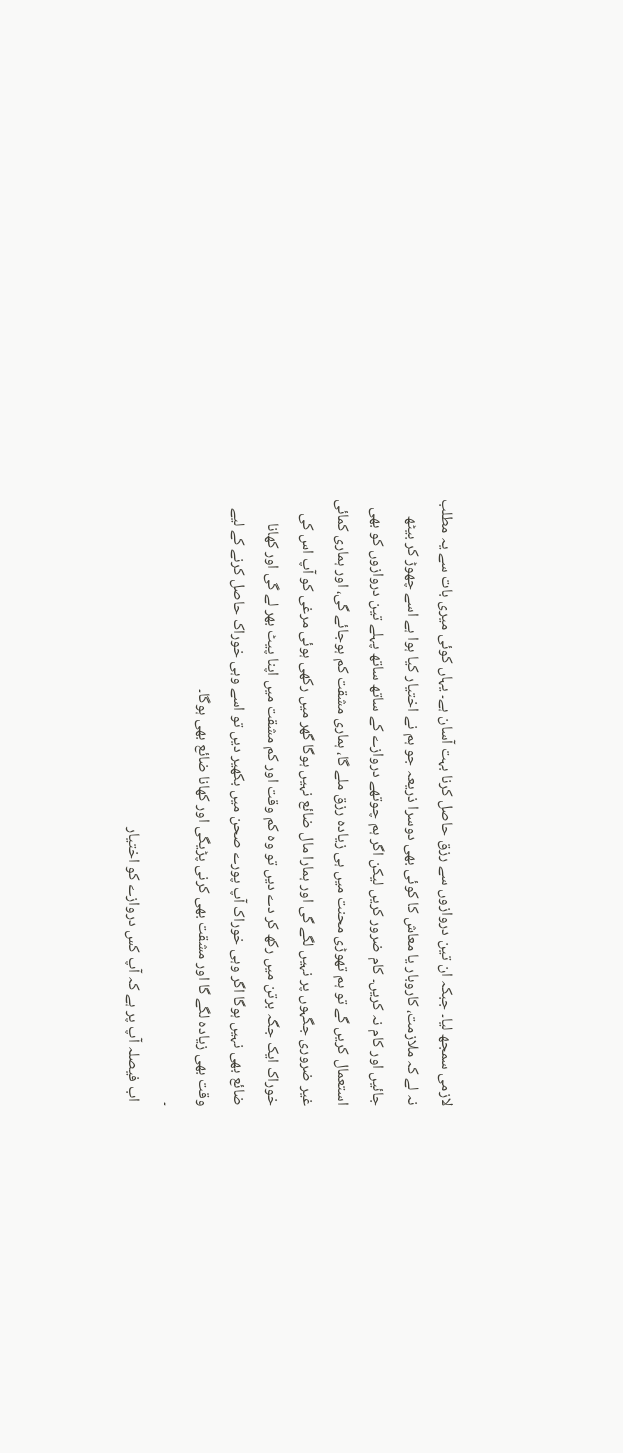لازمی سمجھ لیا۔ جبکہ ان تین دروازوں سے رزق حاصل کرنا بہت آسان ہے۔ یہاں کوئی میری بات سے یہ مطلب نہ لے کہ ملازمت، کاروبار یا معاش کا کوئی بھی دوسرا ذریعہ جو ہم نے اختیار کیا ہوا ہے اسے چھوڑ کر بیٹھ جائیں اور کام نہ کریں۔ کام ضرور کریں لیکن اگر ہم چوتھے دروازے کے ساتھ ساتھ پہلے تین دروازوں کو بھی استعمال کریں گے تو ہم تھوڑی محنت میں ہی زیادہ رزق ملے گا، ہماری مشقت کم ہوجائے گی، اور ہماری کمائی غیر ضروری جگہوں پر نہیں لگے گی اور ہمارا مال ضائع نہیں ہوگا گھر میں رکھی ہوئی مرغی کو آپ اس کی خوراک ایک جگہ برتن میں رکھ کر دے دیں تو وہ کم وقت اور کم مشقت میں اپنا پیٹ بھر لے گی اور کھانا ضائع بھی نہیں ہوگا اگر وہی خوراک آپ پورے صحن میں بکھیر دیں تو اسے وہی خوراک حاصل کرنے کے لیے وقت بھی زیادہ لگے گا اور مشقت بھی کرنی پڑیگی اور کھانا ضائع بھی ہوگا۔
۔
 اب فیصلہ آپ پر ہے کہ آپ کس دروازے کو اختیار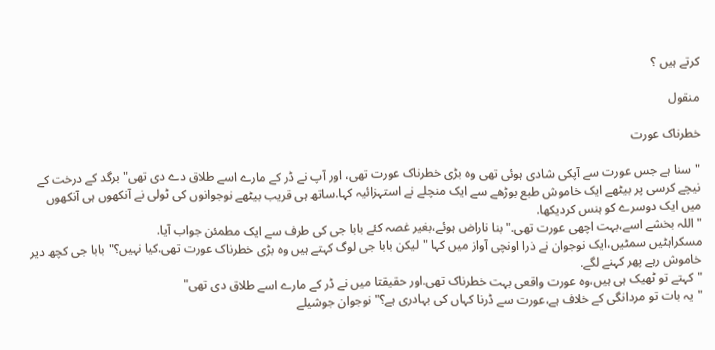کرتے ہیں ؟

منقول

خطرناک عورت

"سنا ہے جس عورت سے آپکی شادی ہوئی تھی وہ بڑی خطرناک عورت تھی، اور آپ نے ڈر کے مارے اسے طلاق دے دی تھی"برگد کے درخت کے نیچے کرسی پر بیٹھے ایک خاموش طبع بوڑھے سے ایک منچلے نے استہزائیہ کہا.ساتھ ہی قریب بیٹھے نوجوانوں کی ٹولی نے آنکھوں ہی آنکھوں میں ایک دوسرے کو ہنس کردیکھا.
"اللہ بخشے اسے،بہت اچھی عورت تھی."بنا ناراض ہوئے،بغیر غصہ کئے بابا جی کی طرف سے ایک مطمئن جواب آیا.
مسکراہٹیں سمٹیں،ایک نوجوان نے ذرا اونچی آواز میں کہا "لیکن بابا جی لوگ کہتے ہیں وہ بڑی خطرناک عورت تھی.کیا نہیں؟"بابا جی کچھ دیر خاموش رہے پھر کہنے لگے.
"کہتے تو ٹھیک ہی ہیں،وہ عورت واقعی بہت خطرناک تھی.اور حقیقتا میں نے ڈر کے مارے اسے طلاق دی تھی"
"یہ بات تو مردانگی کے خلاف ہے،عورت سے ڈرنا کہاں کی بہادری ہے؟"نوجوان جوشیلے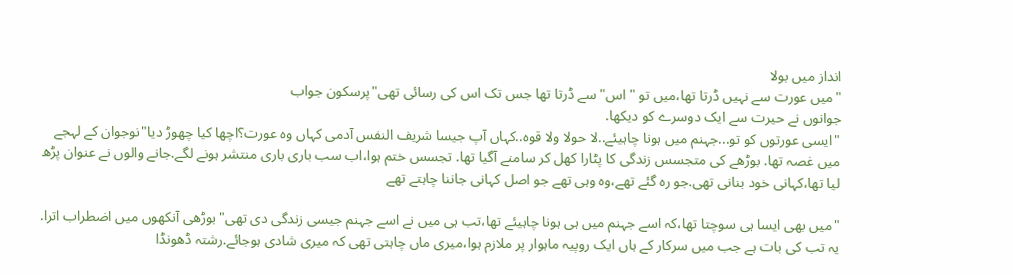انداز میں بولا
"میں عورت سے نہیں ڈرتا تھا،میں تو "اس" سے ڈرتا تھا جس تک اس کی رسائی تھی"پرسکون جواب
جوانوں نے حیرت سے ایک دوسرے کو دیکھا.
"ایسی عورتوں کو تو...جہنم میں ہونا چاہیئے..لا حولا ولا قوہ..کہاں آپ جیسا شریف النفس آدمی کہاں وہ عورت؟اچھا کیا چھوڑ دیا"نوجوان کے لہجے میں غصہ تھا. بوڑھے کی متجسس زندگی کا پٹارا کھل کر سامنے آگیا تھا. تجسس ختم ہوا،اب سب باری باری منتشر ہونے لگے.جانے والوں نے عنوان پڑھ لیا تھا،کہانی خود بنانی تھی.جو رہ گئے تھے،وہ وہی تھے جو اصل کہانی جاننا چاہتے تھے

"میں بھی ایسا ہی سوچتا تھا،کہ اسے جہنم میں ہی ہونا چاہیئے تھا،تب ہی میں نے اسے جہنم جیسی زندگی دی تھی"بوڑھی آنکھوں میں اضطراب اترا.
یہ تب کی بات ہے جب میں سرکار کے ہاں ایک روپیہ ماہوار پر ملازم ہوا،میری ماں چاہتی تھی کہ میری شادی ہوجائے.رشتہ ڈھونڈا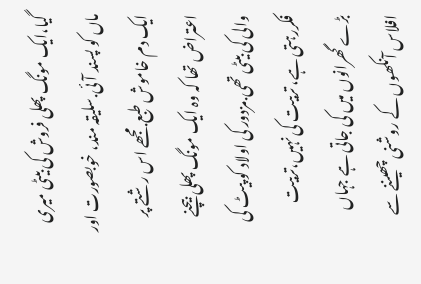گیا،ایک مونگ پھلی فروش کی بیٹی میری ماں کو پسند آئی.سلیقہ مند، خوبصورت اور ایک دم خاموش طبع.مجھے اس رشتے پر اعتراض تھا کہ وہ ایک مونگ پھلی بیچنے والی کی بیٹی تھی.مزدور کی اولاد کو پیٹ کی فکررہتی ہے، تربیت کی نہیں،تربیت بڑے گھرانوں میں کی جاتی ہے جہاں افلاس آنکھوں کے روشنی چھیننے سے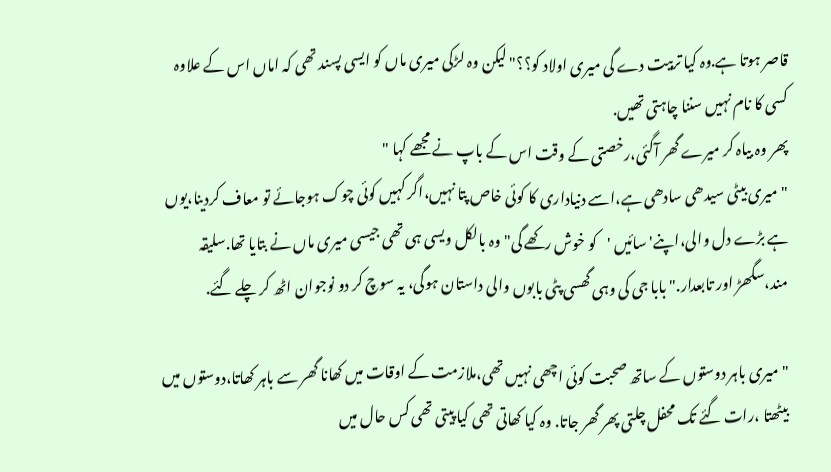قاصر ہوتا ہے.وہ کیا تربیت دے گی میری اولاد کو؟؟"لیکن وہ لڑکی میری ماں کو ایسی پسند تھی کہ اماں اس کے علاوہ کسی کا نام نہیں سننا چاہتی تھیں.
پھر وہ بیاہ کر میرے گھر آگئی،رخصتی کے وقت اس کے باپ نے مجھے کہا "
"میری بیٹی سیدھی سادھی ہے،اسے دنیاداری کا کوئی خاص پتا نہیں،اگر کہیں کوئی چوک ہوجائے تو معاف کردینا،یوں ہے بڑے دل والی،اپنے' سائیں 'کو خوش رکھے گی"وہ بالکل ویسی ہی تھی جیسی میری ماں نے بتایا تھا.سلیقہ مند،سگھڑ اور تابعدار."بابا جی کی وہی گھسی پٹی بابوں والی داستان ہوگی، یہ سوچ کر دو نوجوان اٹھ کر چلے گئے.

"میری باہر دوستوں کے ساتھ صحبت کوئی اچھی نہیں تھی،ملازمت کے اوقات میں کھانا گھر سے باہر کھاتا،دوستوں میں بیٹھتا ،رات گئے تک محفل چلتی پھر گھر جاتا. وہ کیا کھاتی تھی کیا پیتی تھی کس حال میں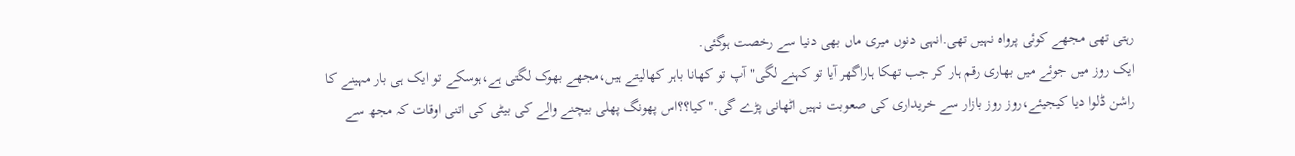رہتی تھی مجھے کوئی پرواہ نہیں تھی.انہی دنوں میری ماں بھی دنیا سے رخصت ہوگئی.
ایک روز میں جوئے میں بھاری رقم ہار کر جب تھکا ہاراگھر آیا تو کہنے لگی" آپ تو کھانا باہر کھالیتے ہیں،مجھے بھوک لگتی ہے،ہوسکے تو ایک ہی بار مہینے کا راشن ڈلوا دیا کیجیئے،روز روز بازار سے خریداری کی صعوبت نہیں اٹھانی پڑے گی."کیا؟؟اس پھونگ پھلی بیچنے والے کی بیٹی کی اتنی اوقات کہ مجھ سے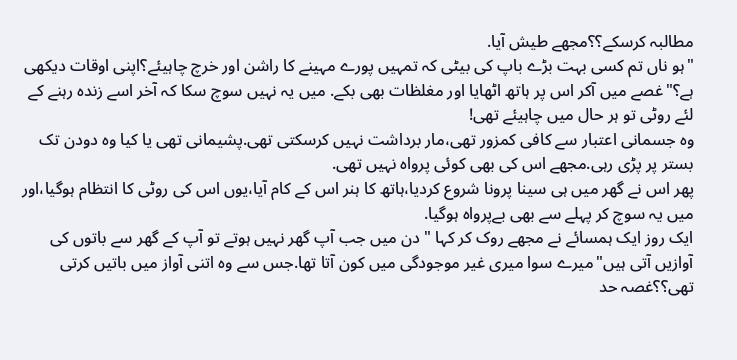مطالبہ کرسکے؟؟مجھے طیش آیا.
"ہو ناں تم کسی بہت بڑے باپ کی بیٹی کہ تمہیں پورے مہینے کا راشن اور خرچ چاہیئے؟اپنی اوقات دیکھی ہے؟"غصے میں آکر اس پر ہاتھ اٹھایا اور مغلظات بھی بکے. میں یہ نہیں سوچ سکا کہ آخر اسے زندہ رہنے کے لئے روٹی تو ہر حال میں چاہیئے تھی!
وہ جسمانی اعتبار سے کافی کمزور تھی،مار برداشت نہیں کرسکتی تھی.پشیمانی تھی یا کیا وہ دودن تک بستر پر پڑی رہی.مجھے اس کی بھی کوئی پرواہ نہیں تھی.
پھر اس نے گھر میں ہی سینا پرونا شروع کردیا،ہاتھ کا ہنر اس کے کام آیا،یوں اس کی روٹی کا انتظام ہوگیا،اور میں یہ سوچ کر پہلے سے بھی بےپرواہ ہوگیا.
ایک روز ایک ہمسائے نے مجھے روک کر کہا " دن میں جب آپ گھر نہیں ہوتے تو آپ کے گھر سے باتوں کی آوازیں آتی ہیں"میرے سوا میری غیر موجودگی میں کون آتا تھا.جس سے وہ اتنی آواز میں باتیں کرتی تھی؟؟غصہ حد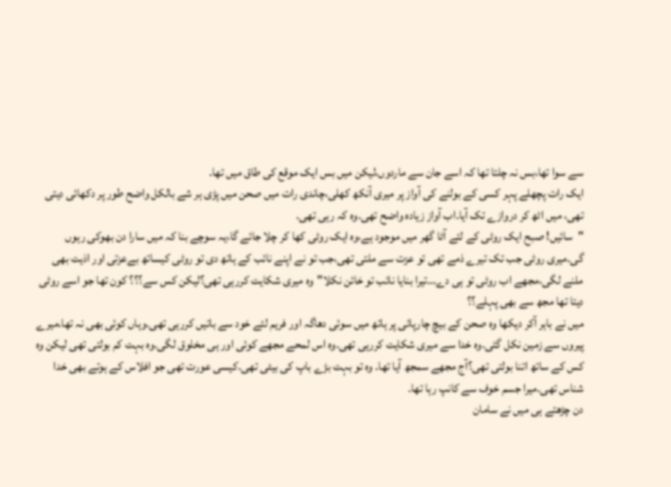سے سوا تھا،بس نہ چلتا تھا کہ اسے جان سے ماردوں،لیکن میں بس ایک موقع کی طاق میں تھا.
ایک رات پچھلے پہر کسی کے بولنے کی آواز پر میری آنکھ کھلی،چاندی رات میں صحن میں پڑی ہر شے بالکل واضح طور پر دکھائی دیتی تھی، میں اٹھ کر دروازے تک آیا.اب آواز زیادہ واضح تھی.وہ کہ رہی تھی.
"سائیں! صبح ایک روٹی کے لئے آٹا گھر میں موجود ہے،وہ ایک روٹی کھا کر چلا جائے گا،یہ سوچے بنا کہ میں سارا دن بھوکی رہوں گی.میری روٹی جب تک تیرے ذمے تھی تو عزت سے ملتی تھی،جب تو نے اپنے نائب کے ہاتھ دی تو روٹی کیساتھ بےعزتی اور اذیت بھی ملنے لگی،مجھے اب روٹی تو ہی دے...تیرا بنایا نائب تو خائن نکلا"وہ میری شکایت کررہی تھی؟لیکن کس سے؟؟؟ کون تھا جو اسے روٹی دیتا تھا مجھ سے بھی پہلے؟؟
میں نے باہر آکر دیکھا وہ صحن کے بیچ چارپائی پر ہاتھ میں سوئی دھاگہ اور فریم لئے خود سے باتیں کررہی تھی.وہاں کوئی بھی نہ تھا.میرے پیروں سے زمین نکل گئی.وہ خدا سے میری شکایت کررہی تھی.وہ اس لمحے مجھے کوئی اور ہی مخلوق لگی.وہ بہت کم بولتی تھی لیکن وہ کس کے ساتھ اتنا بولتی تھی؟آج مجھے سمجھ آیا تھا. وہ تو بہت بڑے باپ کی بیٹی تھی.کیسی عورت تھی جو افلاس کے ہوتے بھی خدا شناس تھی.میرا جسم خوف سے کانپ رہا تھا.
دن چڑھتے ہی میں نے سامان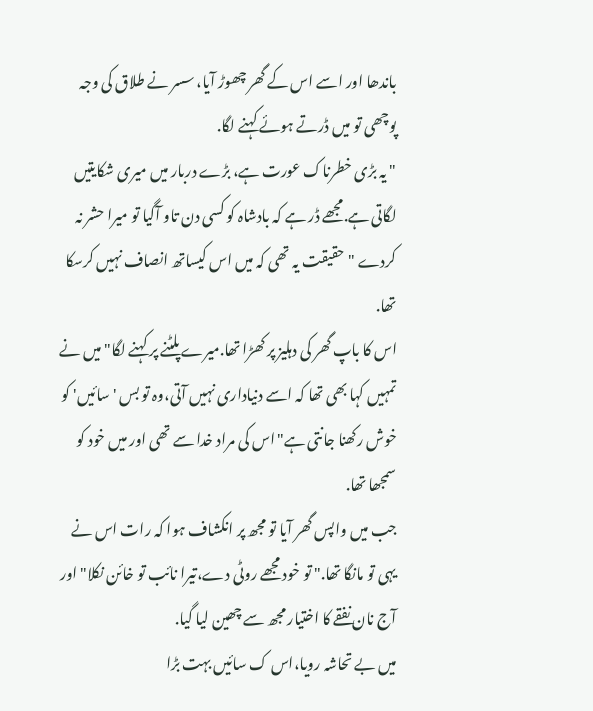باندھا اور اسے اس کے گھر چھوڑ آیا، سسر نے طلاق کی وجہ پوچھی تو میں ڈرتے ہوئے کہنے لگا.
" یہ بڑی خطرناک عورت ہے، بڑے دربار میں میری شکایتیں لگاتی ہے.مجھے ڈر ہے کہ بادشاہ کو کسی دن تاو آگیا تو میرا حشر نہ کردے "حقیقت یہ تھی کہ میں اس کیساتھ انصاف نہیں کرسکا تھا.
اس کا باپ گھر کی دہلیز پر کھڑا تھا.میرے پلٹنے پر کہنے لگا" میں نے تمہیں کہا بھی تھا کہ اسے دنیاداری نہیں آتی،وہ تو بس 'سائیں' کو خوش رکھنا جانتی ہے"اس کی مراد خدا سے تھی اور میں خود کو سمجھا تھا.
جب میں واپس گھر آیا تو مجھ پر انکشاف ہوا کہ رات اس نے یہی تو مانگا تھا." تو خود مجھے روٹی دے،تیرا نائب تو خائن نکلا"اور آج نان نفقے کا اختیار مجھ سے چھین لیا گیا.
میں بے تحاشہ رویا،اس ک سائیں بہت بڑا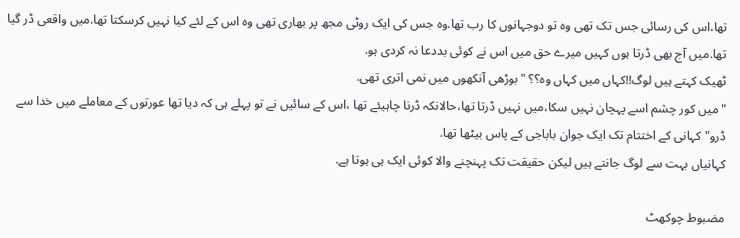تھا،اس کی رسائی جس تک تھی وہ تو دوجہانوں کا رب تھا.وہ جس کی ایک روٹی مجھ پر بھاری تھی وہ اس کے لئے کیا نہیں کرسکتا تھا.میں واقعی ڈر گیا تھا.میں آج بھی ڈرتا ہوں کہیں میرے حق میں اس نے کوئی بددعا نہ کردی ہو.
ٹھیک کہتے ہیں لوگ!!کہاں میں کہاں وہ؟؟ "بوڑھی آنکھوں میں نمی اتری تھی.
"میں کور چشم اسے پہچان نہیں سکا،میں نہیں ڈرتا تھا،حالانکہ ڈرنا چاہیئے تھا ،اس کے سائیں نے تو پہلے ہی کہ دیا تھا عورتوں کے معاملے میں خدا سے ڈرو"کہانی کے اختتام تک ایک جوان باباجی کے پاس بیٹھا تھا.
کہانیاں بہت سے لوگ جانتے ہیں لیکن حقیقت تک پہنچنے والا کوئی ایک ہی ہوتا ہے.

مضبوط چوکھٹ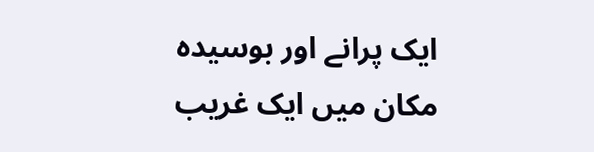ایک پرانے اور بوسیده مکان میں ایک غریب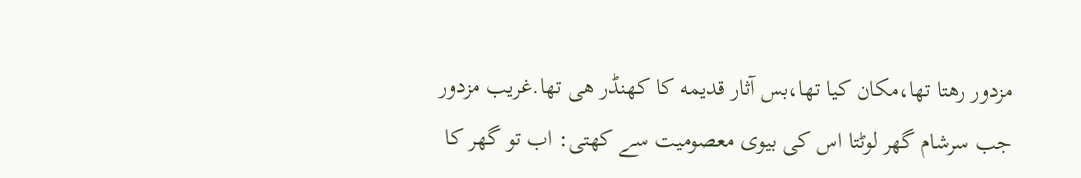مزدور رهتا تھا،مکان کیا تھا،بس آثار قدیمه کا کھنڈر هی تھا.غریب مزدور جب سرشام گھر لوٹتا اس کی بیوی معصومیت سے کهتی: اب تو گھر کا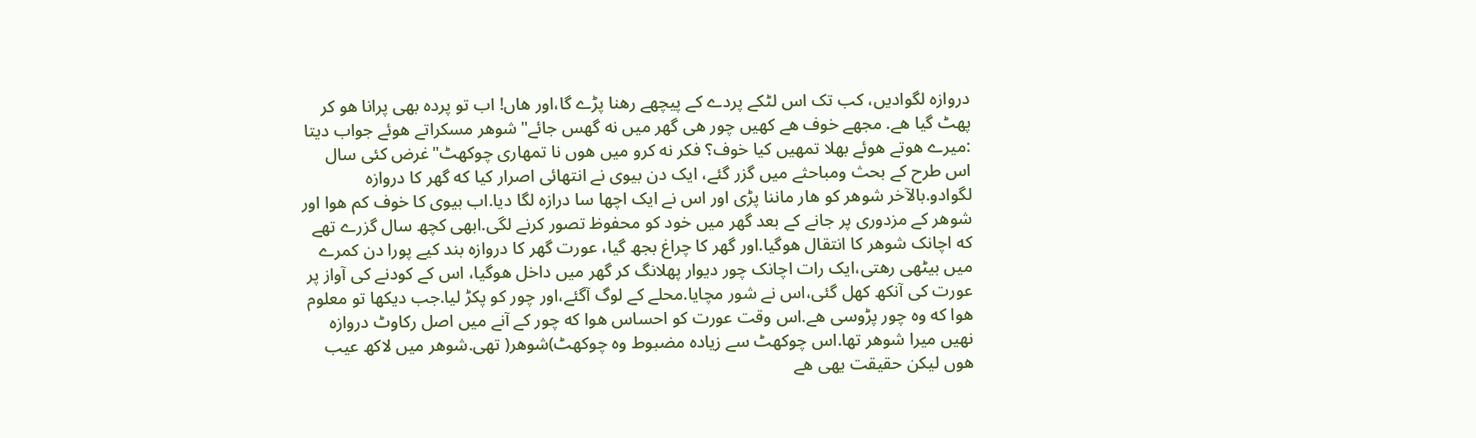دروازه لگوادیں، کب تک اس لٹکے پردے کے پیچھے رهنا پڑے گا،اور هاں! اب تو پرده بھی پرانا هو کر پھٹ گیا هے. مجھے خوف هے کهیں چور هی گھر میں نه گھس جائے"شوهر مسکراتے هوئے جواب دیتا :میرے هوتے هوئے بھلا تمهیں کیا خوف؟ فکر نه کرو میں هوں نا تمهاری چوکھٹ"غرض کئی سال اس طرح کے بحث ومباحثے میں گزر گئے، ایک دن بیوی نے انتهائی اصرار کیا که گھر کا دروازه لگوادو.بالآخر شوهر کو هار ماننا پڑی اور اس نے ایک اچھا سا درازه لگا دیا.اب بیوی کا خوف کم هوا اور شوهر کے مزدوری پر جانے کے بعد گھر میں خود کو محفوظ تصور کرنے لگی.ابھی کچھ سال گزرے تھے که اچانک شوهر کا انتقال هوگیا.اور گھر کا چراغ بجھ گیا، عورت گھر کا دروازه بند کیے پورا دن کمرے میں بیٹھی رهتی،ایک رات اچانک چور دیوار پھلانگ کر گھر میں داخل هوگیا، اس کے کودنے کی آواز پر عورت کی آنکھ کھل گئی،اس نے شور مچایا.محلے کے لوگ آگئے،اور چور کو پکڑ لیا.جب دیکھا تو معلوم هوا که وه چور پڑوسی هے.اس وقت عورت کو احساس هوا که چور کے آنے میں اصل رکاوٹ دروازه نهیں میرا شوهر تھا.اس چوکھٹ سے زیاده مضبوط وه چوکھٹ)شوهر( تھی.شوهر میں لاکھ عیب هوں لیکن حقیقت یهی هے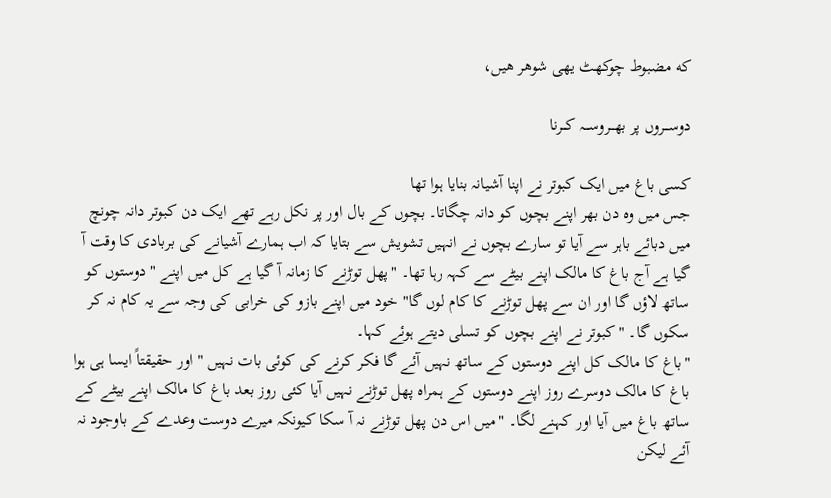که مضبوط چوکھٹ یهی شوهر هیں،

دوســـروں پر بھـــروســـہ کـــرنا

کسی باغ میں ایک کبوتر نے اپنا آشیانہ بنایا ہوا تھا
جس میں وہ دن بھر اپنے بچوں کو دانہ چگاتا۔ بچوں کے بال اور پر نکل رہے تھے ایک دن کبوتر دانہ چونچ میں دبائے باہر سے آیا تو سارے بچوں نے انہیں تشویش سے بتایا کہ اب ہمارے آشیانے کی بربادی کا وقت آ گیا ہے آج باغ کا مالک اپنے بیٹے سے کہہ رہا تھا۔ "پھل توڑنے کا زمانہ آ گیا ہے کل میں اپنے "دوستوں کو ساتھ لاؤں گا اور ان سے پھل توڑنے کا کام لوں گا" خود میں اپنے بازو کی خرابی کی وجہ سے یہ کام نہ کر سکوں گا۔ "کبوتر نے اپنے بچوں کو تسلی دیتے ہوئے کہا۔
"باغ کا مالک کل اپنے دوستوں کے ساتھ نہیں آئے گا فکر کرنے کی کوئی بات نہیں "اور حقیقتاً ایسا ہی ہوا باغ کا مالک دوسرے روز اپنے دوستوں کے ہمراہ پھل توڑنے نہیں آیا کئی روز بعد باغ کا مالک اپنے بیٹے کے ساتھ باغ میں آیا اور کہنے لگا۔ "میں اس دن پھل توڑنے نہ آ سکا کیونکہ میرے دوست وعدے کے باوجود نہ آئے لیکن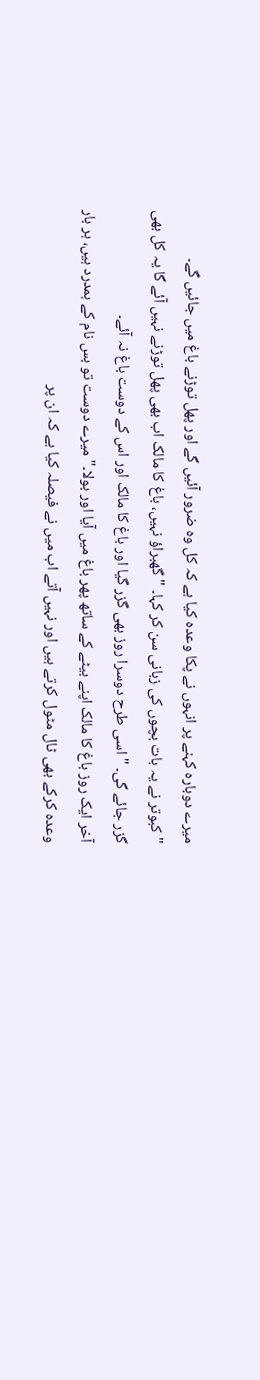میرے دوبارہ کہنے پر انہوں نے پکا وعدہ کیا ہے کہ کل وہ ضرور آئیں گے اور پھل توڑنے باغ میں جائیں گے۔
"کبوتر نے یہ بات بچوں کی زبانی سن کر کہا۔ "گھبراؤ نہیں، باغ کا مالک اب بھی پھل توڑنے نہیں آئے گا یہ کل بھی گزر جائے گی۔ "اسی طرح دوسرا روز بھی گزر گیا اور باغ کا مالک اور اس کے دوست باغ نہ آئے۔
آخر ایک روز باغ کا مالک اپنے بیٹے کے ساتھ پھر باغ میں آیا اور بولا۔" میرے دوست تو بس نام کے ہمدرد ہیں، ہر بار وعدہ کرکے بھی ٹال مٹول کرتے ہیں اور نہیں آتے اب میں نے فیصلہ کیا ہے کہ ان پر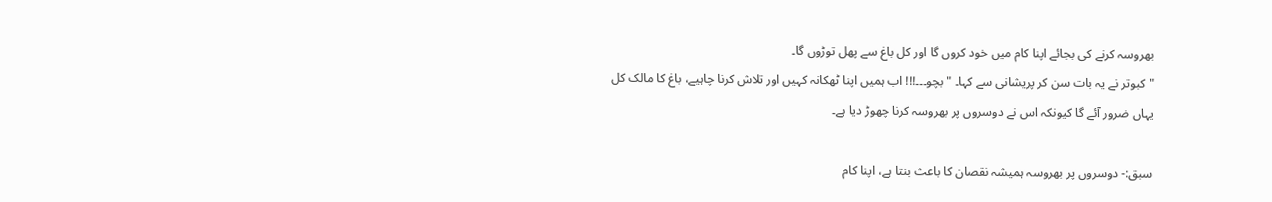بھروسہ کرنے کی بجائے اپنا کام میں خود کروں گا اور کل باغ سے پھل توڑوں گا۔
"کبوتر نے یہ بات سن کر پریشانی سے کہا۔ " بچو۔۔۔!!! اب ہمیں اپنا ٹھکانہ کہیں اور تلاش کرنا چاہیے، باغ کا مالک کل یہاں ضرور آئے گا کیونکہ اس نے دوسروں پر بھروسہ کرنا چھوڑ دیا ہے۔

سبق:- دوسروں پر بھروسہ ہمیشہ نقصان کا باعث بنتا ہے، اپنا کام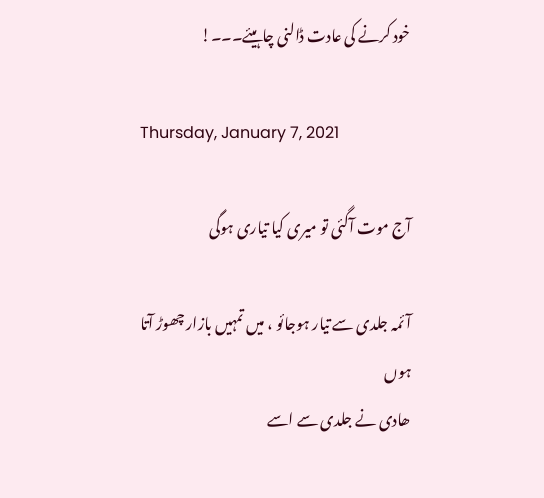خود کرنے کی عادت ڈالنی چاہیئے۔۔۔!

Thursday, January 7, 2021

آج موت آگئی تو میری کیا تیاری ہوگی

آئمہ جلدی سے تیار ہوجائو ، میں تمہیں بازار چھوڑ آتا ہوں
ھادی نے جلدی سے اسے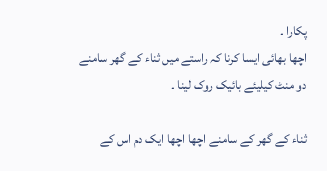پکارا ۔
اچھا بھائی ایسا کرنا کہ راستے میں ثناء کے گھر سامنے دو منٹ کیلیئے بائیک روک لینا ۔

ثناء کے گھر کے سامنے اچھا اچھا ایک دم اس کے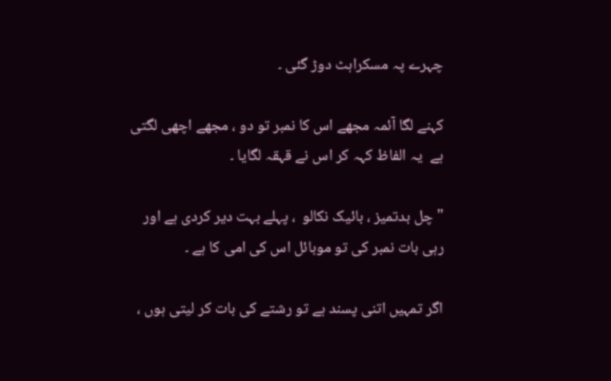چہرے پہ مسکراہٹ دوڑ گئی ۔

کہنے لگا آئمہ مجھے اس کا نمبر تو دو ، مجھے اچھی لگتی ہے  یہ الفاظ کہہ کر اس نے قہقہ لگایا ۔

" چل بدتمیز ، بائیک نکالو  ، پہلے بہت دیر کردی ہے اور رہی بات نمبر کی تو موبائل اس کی امی کا ہے ۔

اگر تمہیں اتنی پسند ہے تو رشتے کی بات کر لیتی ہوں ،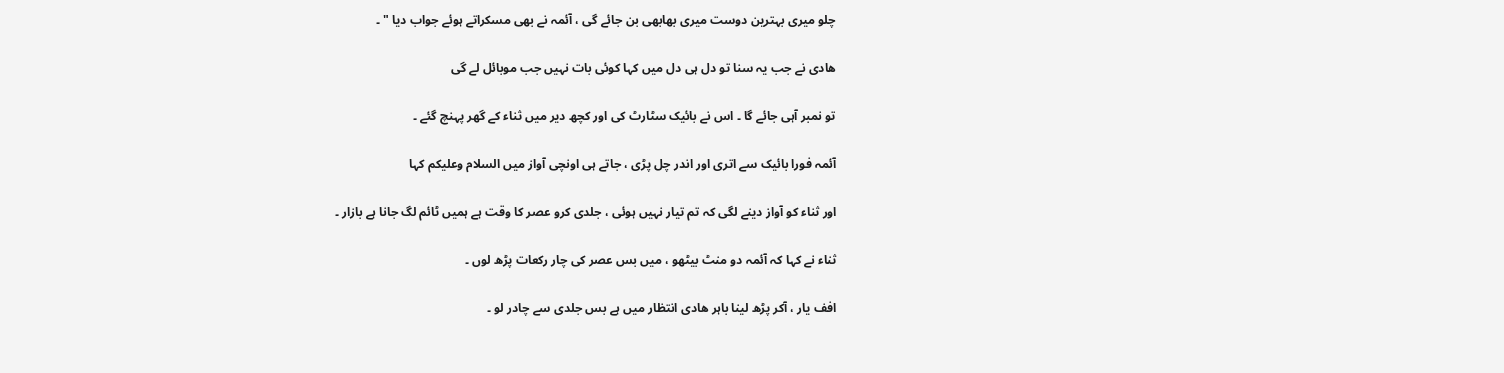چلو میری بہترین دوست میری بھابھی بن جائے گی ، آئمہ نے بھی مسکراتے ہوئے جواب دیا " ۔

ھادی نے جب یہ سنا تو دل ہی دل میں کہا کوئی بات نہیں جب موبائل لے گی

تو نمبر آہی جائے گا ۔ اس نے بائیک سٹارٹ کی اور کچھ دیر میں ثناء کے گھر پہنچ گئے ۔

آئمہ فورا بائیک سے اتری اور اندر چل پڑی ، جاتے ہی اونچی آواز میں السلام وعلیکم کہا

اور ثناء کو آواز دینے لگی کہ تم تیار نہیں ہوئی ، جلدی کرو عصر کا وقت ہے ہمیں ٹائم لگ جانا ہے بازار ۔

ثناء نے کہا کہ آئمہ دو منٹ بیٹھو ، میں بس عصر کی چار رکعات پڑھ لوں ۔

افف یار ، آکر پڑھ لینا باہر ھادی انتظار میں ہے بس جلدی سے چادر لو ۔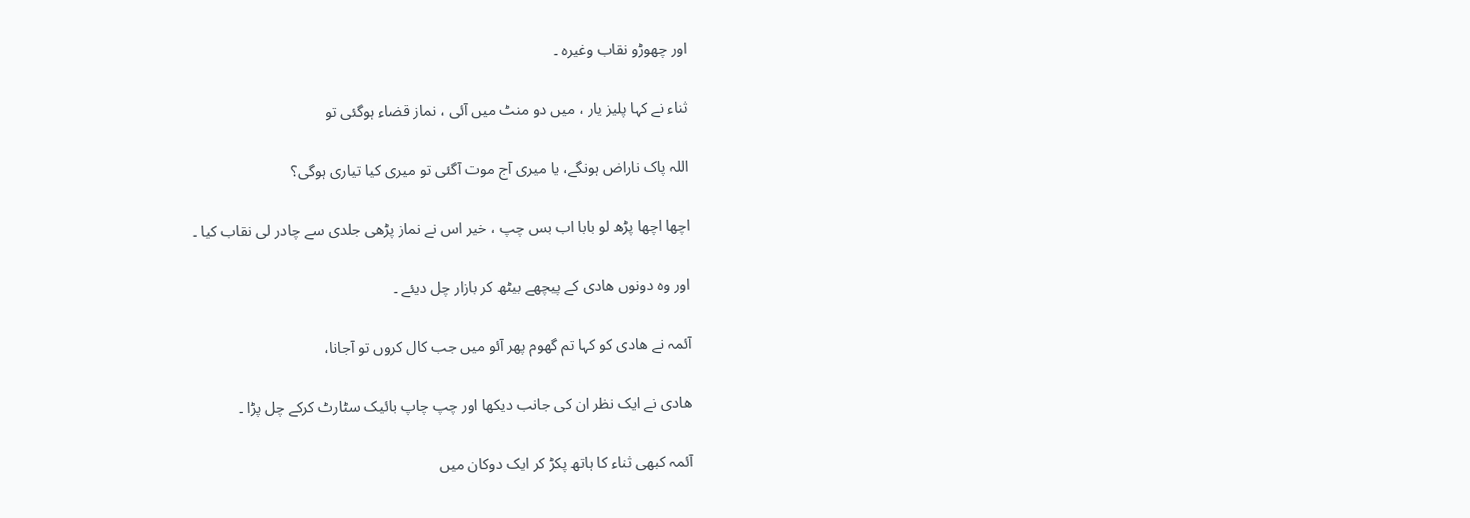اور چھوڑو نقاب وغیرہ ۔

ثناء نے کہا پلیز یار ، میں دو منٹ میں آئی ، نماز قضاء ہوگئی تو

اللہ پاک ناراض ہونگے، یا میری آج موت آگئی تو میری کیا تیاری ہوگی؟

اچھا اچھا پڑھ لو بابا اب بس چپ ، خیر اس نے نماز پڑھی جلدی سے چادر لی نقاب کیا ۔

اور وہ دونوں ھادی کے پیچھے بیٹھ کر بازار چل دیئے ۔

آئمہ نے ھادی کو کہا تم گھوم پھر آئو میں جب کال کروں تو آجانا،

ھادی نے ایک نظر ان کی جانب دیکھا اور چپ چاپ بائیک سٹارٹ کرکے چل پڑا ۔

آئمہ کبھی ثناء کا ہاتھ پکڑ کر ایک دوکان میں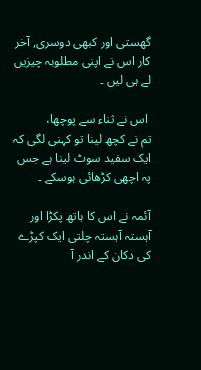گھستی اور کبھی دوسری, آخر کار اس نے اپنی مطلوبہ چیزیں لے ہی لیں ۔

 اس نے ثناء سے پوچھا،
تم نے کچھ لینا تو کہنی لگی کہ ایک سفید سوٹ لینا ہے جس پہ اچھی کڑھائی ہوسکے ۔

آئمہ نے اس کا ہاتھ پکڑا اور  آہستہ آہستہ چلتی ایک کپڑے کی دکان کے اندر آ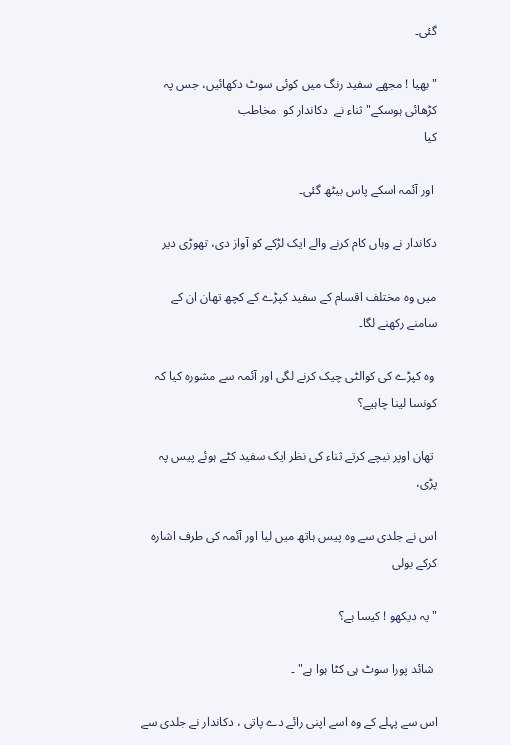گئی۔

"بھیا ! مجھے سفید رنگ میں کوئی سوٹ دکھائیں، جس پہ کڑھائی ہوسکے" ثناء نے  دکاندار کو  مخاطب
کیا

 اور آئمہ اسکے پاس بیٹھ گئی۔

دکاندار نے وہاں کام کرنے والے ایک لڑکے کو آواز دی، تھوڑی دیر

میں وہ مختلف اقسام کے سفید کپڑے کے کچھ تھان ان کے سامنے رکھنے لگا۔

 وہ کپڑے کی کوالٹی چیک کرنے لگی اور آئمہ سے مشورہ کیا کہ کونسا لینا چاہیے؟

 تھان اوپر نیچے کرتے ثناء کی نظر ایک سفید کٹے ہوئے پیس پہ پڑی،

اس نے جلدی سے وہ پیس ہاتھ میں لیا اور آئمہ کی طرف اشارہ کرکے بولی

"یہ دیکھو ! کیسا ہے؟

 شائد پورا سوٹ ہی کٹا ہوا ہے" ۔

اس سے پہلے کے وہ اسے اپنی رائے دے پاتی ، دکاندار نے جلدی سے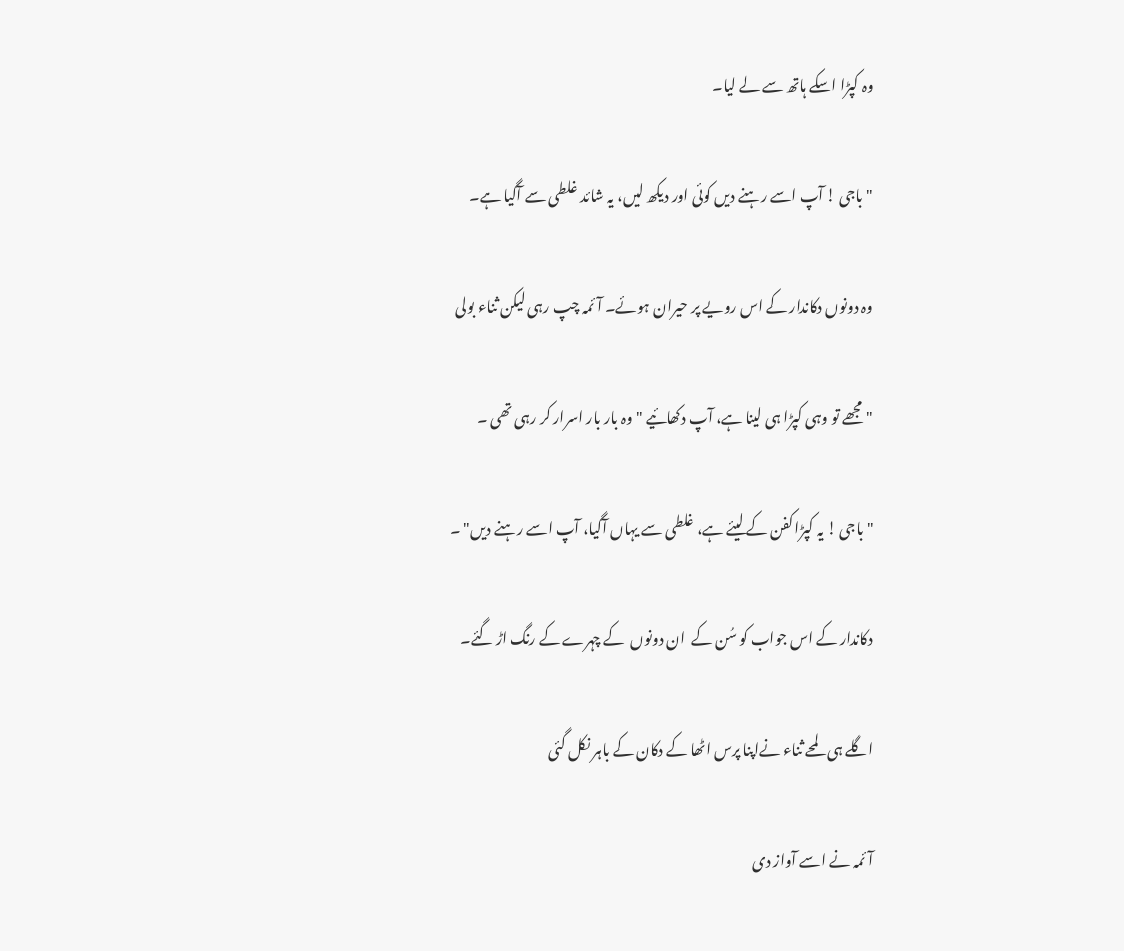وہ کپڑا اسکے ہاتھ سے لے لیا۔

"باجی ! آپ اسے رہنے دیں کوئی اور دیکھ لیں، یہ شائد غلطی سے آگیا ہے۔

وہ دونوں دکاندار کے اس رویے پر حیران ہوئے۔ آئمہ چپ رہی لیکن ثناء بولی

"مجھے تو وہی کپڑا ہی لینا ہے، آپ دکھائیے " وہ بار بار اسرار کر رہی تھی ۔

"باجی ! یہ کپڑا کفن کے لیئے ہے، غلطی سے یہاں آگیا، آپ اسے رہنے دیں" ۔

دکاندار کے اس جواب کو سُن کے  ان دونوں  کے چہرے کے رنگ اڑ گئے۔

اگلے ہی لمحے ثناء نےاپنا پرس اٹھا کے دکان کے باہر نکل گئی

آئمہ نے اسے آواز دی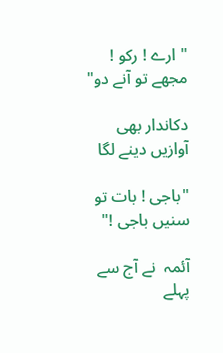" ارے ! رکو ! مجھے تو آنے دو"

دکاندار بھی آوازیں دینے لگا

"باجی ! بات تو سنیں باجی !"

آئمہ  نے آج سے پہلے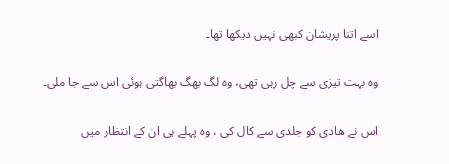اسے اتنا پریشان کبھی نہیں دیکھا تھا۔

وہ بہت تیزی سے چل رہی تھی، وہ لگ بھگ بھاگتی ہوئی اس سے جا ملی۔

اس نے ھادی کو جلدی سے کال کی ، وہ پہلے ہی ان کے انتظار میں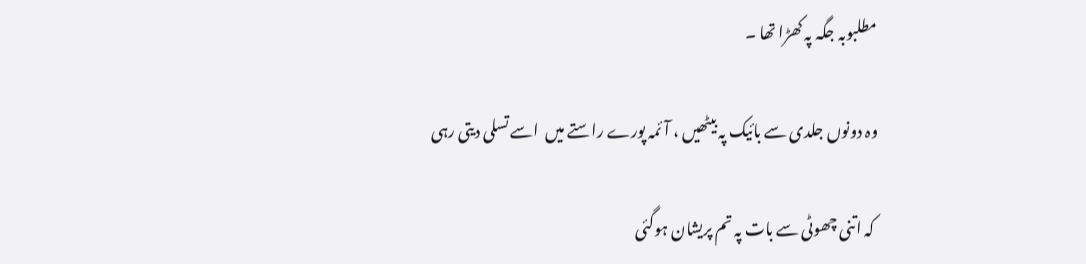مطلبوبہ جگہ پہ کھڑا تھا ۔

وہ دونوں جلدی سے بائیک پہ بیٹھیں ، آئمہ پورے راستے میں  اسے تسلی دیتی رہی

 کہ اتنی چھوٹی سے بات پہ تم پریشان ہوگئی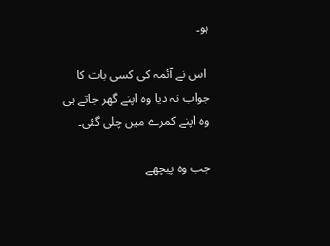ہو۔

 اس نے آئمہ کی کسی بات کا جواب نہ دیا وہ اپنے گھر جاتے ہی وہ اپنے کمرے میں چلی گئی۔

جب وہ پیچھے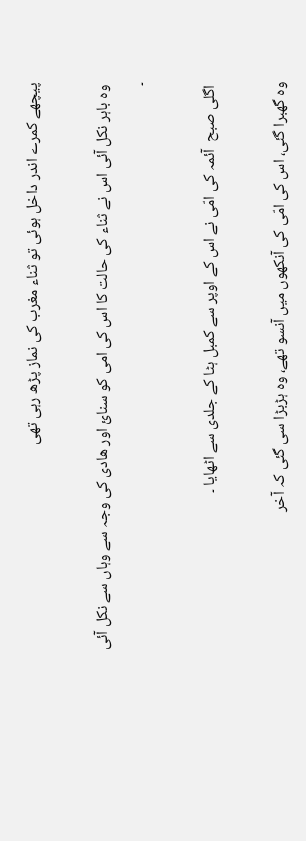پیچھے کمرے اندر داخل ہوئی تو ثناء مغرب کی نماز پڑھ رہی تھی

 وہ باہر نکل آئی اس نے ثناء کی حالت کا اس کی امی کو سنائ اور ھادی کی وجہ سے وہاں سے نکل آئی ۔

 اگلی صبح  آئمہ کی امّی نے اس کے اوپر سے کمبل ہٹا کے جلدی سے اٹھایا ۔

وہ گھبرا گئی، اس کی امّی کی آنکھوں میں آنسو تھے، وہ ہڑبڑا سی گئی کہ آخر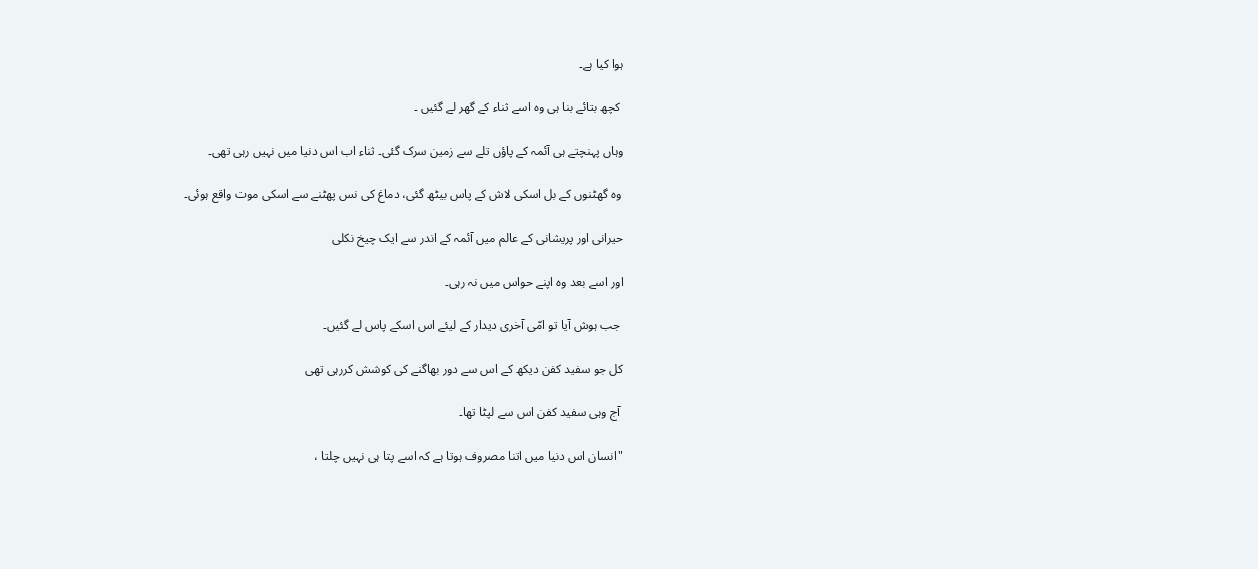ہوا کیا ہے۔

 کچھ بتائے بنا ہی وہ اسے ثناء کے گھر لے گئیں ۔

وہاں پہنچتے ہی آئمہ کے پاؤں تلے سے زمین سرک گئی۔ ثناء اب اس دنیا میں نہیں رہی تھی۔

 وہ گھٹنوں کے بل اسکی لاش کے پاس بیٹھ گئی، دماغ کی نس پھٹنے سے اسکی موت واقع ہوئی۔

حیرانی اور پریشانی کے عالم میں آئمہ کے اندر سے ایک چیخ نکلی

اور اسے بعد وہ اپنے حواس میں نہ رہی۔

 جب ہوش آیا تو امّی آخری دیدار کے لیئے اس اسکے پاس لے گئیں۔

کل جو سفید کفن دیکھ کے اس سے دور بھاگنے کی کوشش کررہی تھی

 آج وہی سفید کفن اس سے لپٹا تھا۔

"انسان اس دنیا میں اتنا مصروف ہوتا ہے کہ اسے پتا ہی نہیں چلتا ،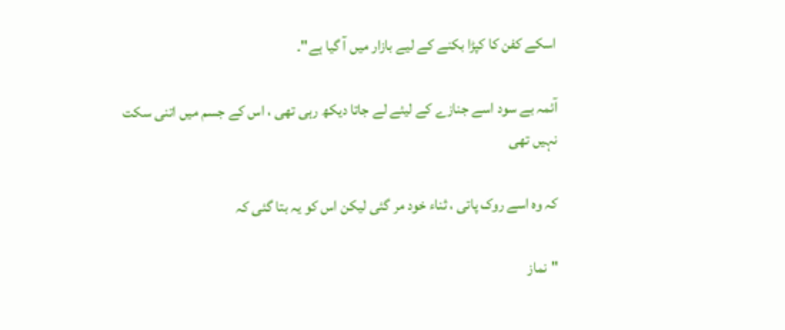اسکے کفن کا کپڑا بکنے کے لیے بازار میں آ گیا ہے"۔

آئمہ بے سود اسے جنازے کے لیئے لے جاتا دیکھ رہی تھی ، اس کے جسم میں اتنی سکت نہیں تھی

کہ وہ اسے روک پاتی ، ثناء خود مر گئی لیکن اس کو یہ بتا گئی کہ

"نماز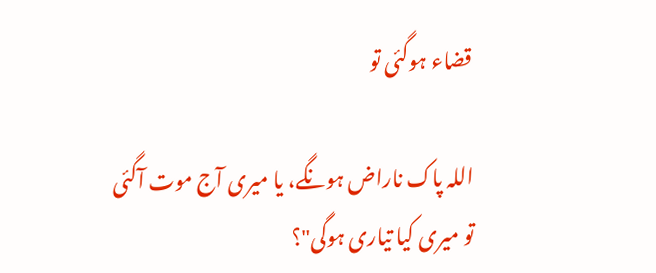قضاء ہوگئی تو

اللہ پاک ناراض ہونگے، یا میری آج موت آگئی تو میری کیا تیاری ہوگی"؟